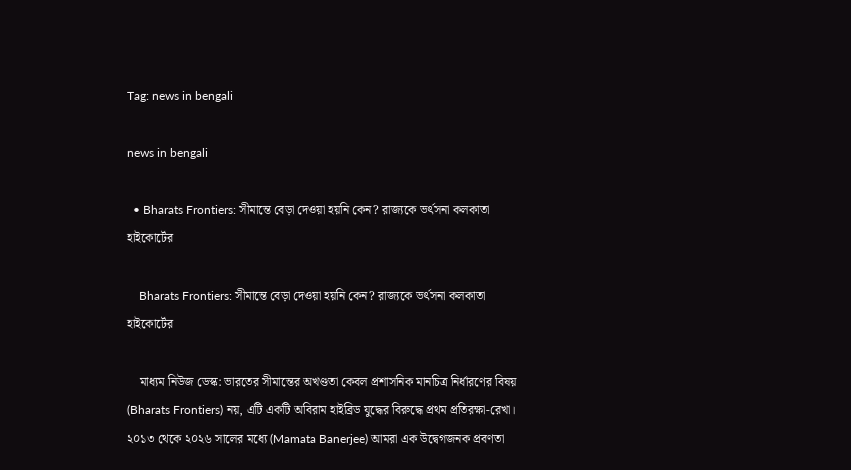Tag: news in bengali

news in bengali

  • Bharats Frontiers: সীমান্তে বেড়া দেওয়া হয়নি কেন? রাজ্যকে ভর্ৎসনা কলকাতা হাইকোর্টের

    Bharats Frontiers: সীমান্তে বেড়া দেওয়া হয়নি কেন? রাজ্যকে ভর্ৎসনা কলকাতা হাইকোর্টের

    মাধ্যম নিউজ ডেস্ক: ভারতের সীমান্তের অখণ্ডতা কেবল প্রশাসনিক মানচিত্র নির্ধারণের বিষয় (Bharats Frontiers) নয়, এটি একটি অবিরাম হাইব্রিড যুদ্ধের বিরুদ্ধে প্রথম প্রতিরক্ষা-রেখা। ২০১৩ থেকে ২০২৬ সালের মধ্যে (Mamata Banerjee) আমরা এক উদ্বেগজনক প্রবণতা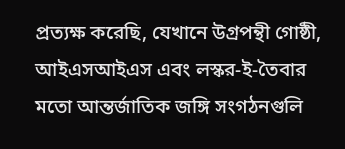প্রত্যক্ষ করেছি, যেখানে উগ্রপন্থী গোষ্ঠী, আইএসআইএস এবং লস্কর-ই-তৈবার মতো আন্তর্জাতিক জঙ্গি সংগঠনগুলি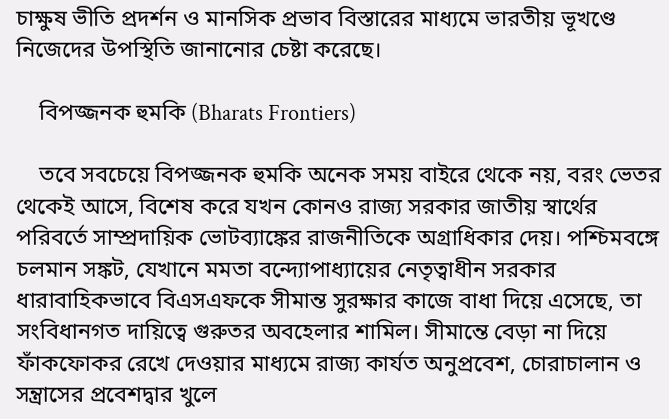চাক্ষুষ ভীতি প্রদর্শন ও মানসিক প্রভাব বিস্তারের মাধ্যমে ভারতীয় ভূখণ্ডে নিজেদের উপস্থিতি জানানোর চেষ্টা করেছে।

    বিপজ্জনক হুমকি (Bharats Frontiers)

    তবে সবচেয়ে বিপজ্জনক হুমকি অনেক সময় বাইরে থেকে নয়, বরং ভেতর থেকেই আসে, বিশেষ করে যখন কোনও রাজ্য সরকার জাতীয় স্বার্থের পরিবর্তে সাম্প্রদায়িক ভোটব্যাঙ্কের রাজনীতিকে অগ্রাধিকার দেয়। পশ্চিমবঙ্গে চলমান সঙ্কট, যেখানে মমতা বন্দ্যোপাধ্যায়ের নেতৃত্বাধীন সরকার ধারাবাহিকভাবে বিএসএফকে সীমান্ত সুরক্ষার কাজে বাধা দিয়ে এসেছে, তা সংবিধানগত দায়িত্বে গুরুতর অবহেলার শামিল। সীমান্তে বেড়া না দিয়ে ফাঁকফোকর রেখে দেওয়ার মাধ্যমে রাজ্য কার্যত অনুপ্রবেশ, চোরাচালান ও সন্ত্রাসের প্রবেশদ্বার খুলে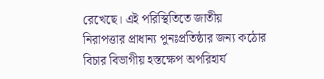রেখেছে। এই পরিস্থিতিতে জাতীয় নিরাপত্তার প্রাধান্য পুনঃপ্রতিষ্ঠার জন্য কঠোর বিচার বিভাগীয় হস্তক্ষেপ অপরিহার্য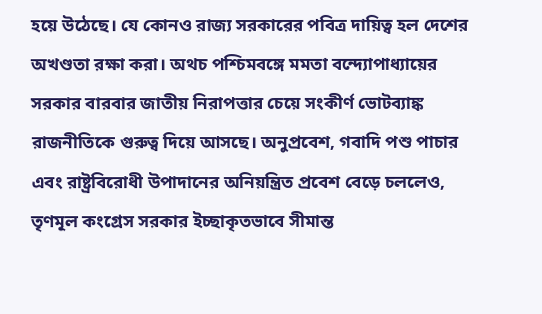হয়ে উঠেছে। যে কোনও রাজ্য সরকারের পবিত্র দায়িত্ব হল দেশের অখণ্ডতা রক্ষা করা। অথচ পশ্চিমবঙ্গে মমতা বন্দ্যোপাধ্যায়ের সরকার বারবার জাতীয় নিরাপত্তার চেয়ে সংকীর্ণ ভোটব্যাঙ্ক রাজনীতিকে গুরুত্ব দিয়ে আসছে। অনুপ্রবেশ, গবাদি পশু পাচার এবং রাষ্ট্রবিরোধী উপাদানের অনিয়ন্ত্রিত প্রবেশ বেড়ে চললেও, তৃণমূল কংগ্রেস সরকার ইচ্ছাকৃতভাবে সীমান্ত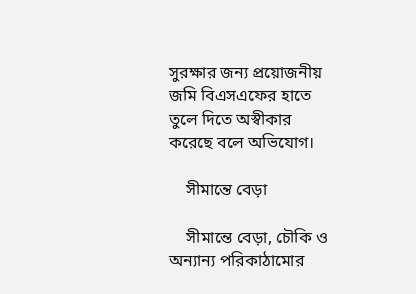সুরক্ষার জন্য প্রয়োজনীয় জমি বিএসএফের হাতে তুলে দিতে অস্বীকার করেছে বলে অভিযোগ।

    সীমান্তে বেড়া

    সীমান্তে বেড়া, চৌকি ও অন্যান্য পরিকাঠামোর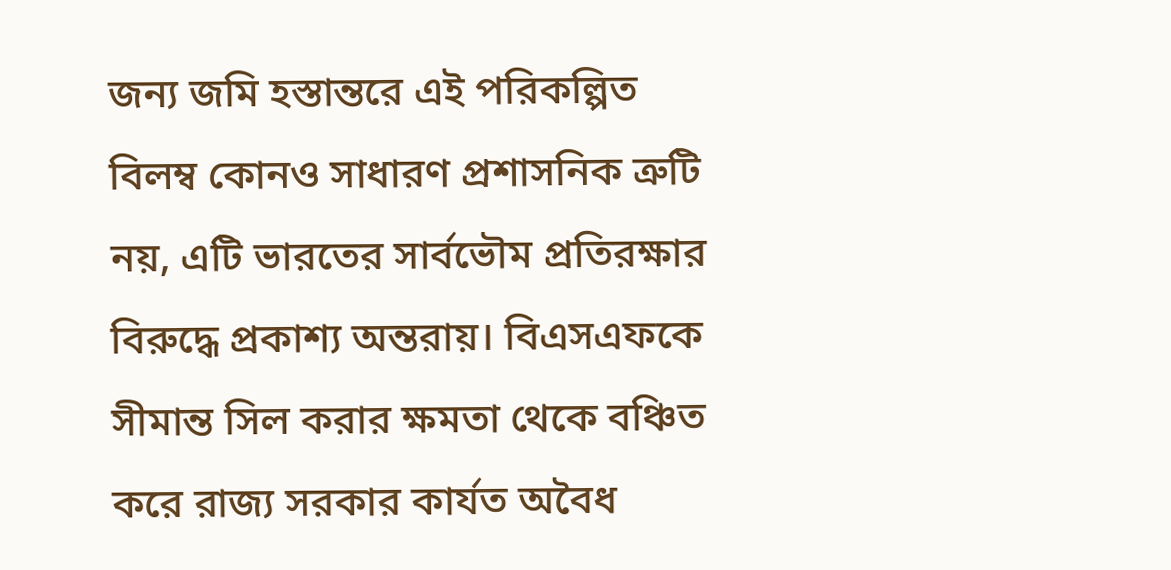জন্য জমি হস্তান্তরে এই পরিকল্পিত বিলম্ব কোনও সাধারণ প্রশাসনিক ত্রুটি নয়, এটি ভারতের সার্বভৌম প্রতিরক্ষার বিরুদ্ধে প্রকাশ্য অন্তরায়। বিএসএফকে সীমান্ত সিল করার ক্ষমতা থেকে বঞ্চিত করে রাজ্য সরকার কার্যত অবৈধ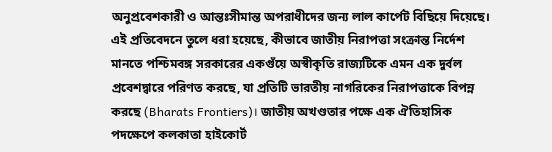অনুপ্রবেশকারী ও আন্তঃসীমান্ত অপরাধীদের জন্য লাল কার্পেট বিছিয়ে দিয়েছে। এই প্রতিবেদনে তুলে ধরা হয়েছে, কীভাবে জাতীয় নিরাপত্তা সংক্রান্ত নির্দেশ মানতে পশ্চিমবঙ্গ সরকারের একগুঁয়ে অস্বীকৃতি রাজ্যটিকে এমন এক দুর্বল প্রবেশদ্বারে পরিণত করছে, যা প্রতিটি ভারতীয় নাগরিকের নিরাপত্তাকে বিপন্ন করছে (Bharats Frontiers)। জাতীয় অখণ্ডতার পক্ষে এক ঐতিহাসিক পদক্ষেপে কলকাতা হাইকোর্ট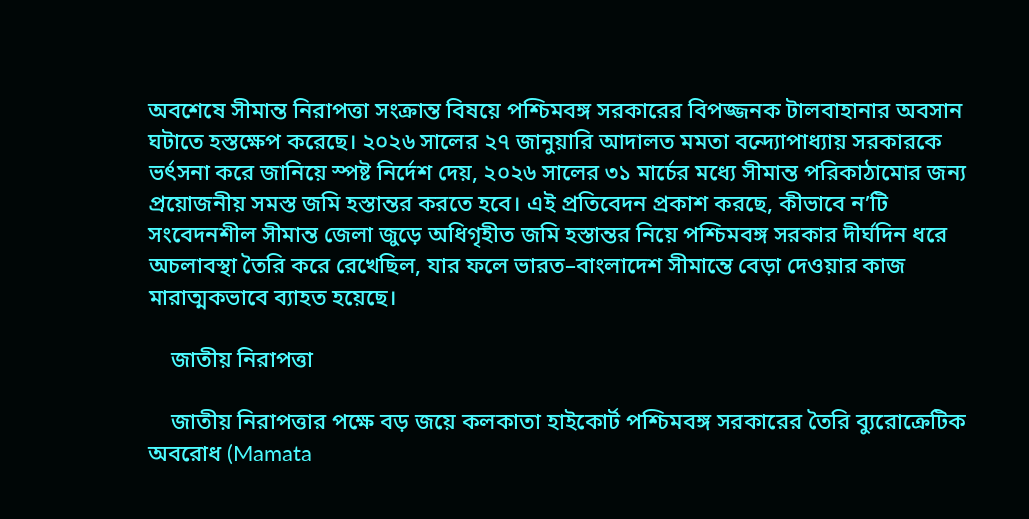অবশেষে সীমান্ত নিরাপত্তা সংক্রান্ত বিষয়ে পশ্চিমবঙ্গ সরকারের বিপজ্জনক টালবাহানার অবসান ঘটাতে হস্তক্ষেপ করেছে। ২০২৬ সালের ২৭ জানুয়ারি আদালত মমতা বন্দ্যোপাধ্যায় সরকারকে ভর্ৎসনা করে জানিয়ে স্পষ্ট নির্দেশ দেয়, ২০২৬ সালের ৩১ মার্চের মধ্যে সীমান্ত পরিকাঠামোর জন্য প্রয়োজনীয় সমস্ত জমি হস্তান্তর করতে হবে। এই প্রতিবেদন প্রকাশ করছে, কীভাবে ন’টি সংবেদনশীল সীমান্ত জেলা জুড়ে অধিগৃহীত জমি হস্তান্তর নিয়ে পশ্চিমবঙ্গ সরকার দীর্ঘদিন ধরে অচলাবস্থা তৈরি করে রেখেছিল, যার ফলে ভারত–বাংলাদেশ সীমান্তে বেড়া দেওয়ার কাজ মারাত্মকভাবে ব্যাহত হয়েছে।

    জাতীয় নিরাপত্তা

    জাতীয় নিরাপত্তার পক্ষে বড় জয়ে কলকাতা হাইকোর্ট পশ্চিমবঙ্গ সরকারের তৈরি ব্যুরোক্রেটিক অবরোধ (Mamata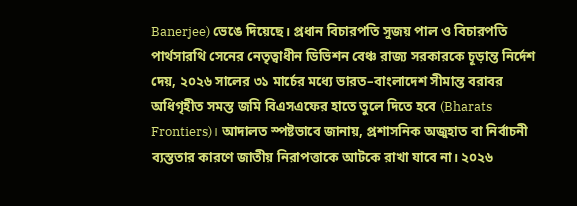Banerjee) ভেঙে দিয়েছে। প্রধান বিচারপতি সুজয় পাল ও বিচারপতি পার্থসারথি সেনের নেতৃত্বাধীন ডিভিশন বেঞ্চ রাজ্য সরকারকে চূড়ান্ত নির্দেশ দেয়, ২০২৬ সালের ৩১ মার্চের মধ্যে ভারত–বাংলাদেশ সীমান্ত বরাবর অধিগৃহীত সমস্ত জমি বিএসএফের হাতে তুলে দিতে হবে (Bharats Frontiers)। আদালত স্পষ্টভাবে জানায়, প্রশাসনিক অজুহাত বা নির্বাচনী ব্যস্ততার কারণে জাতীয় নিরাপত্তাকে আটকে রাখা যাবে না। ২০২৬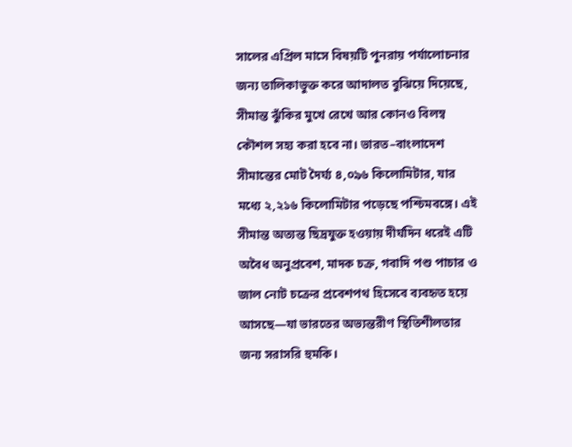সালের এপ্রিল মাসে বিষয়টি পুনরায় পর্যালোচনার জন্য তালিকাভুক্ত করে আদালত বুঝিয়ে দিয়েছে, সীমান্ত ঝুঁকির মুখে রেখে আর কোনও বিলম্ব কৌশল সহ্য করা হবে না। ভারত–বাংলাদেশ সীমান্তের মোট দৈর্ঘ্য ৪,০৯৬ কিলোমিটার, যার মধ্যে ২,২১৬ কিলোমিটার পড়েছে পশ্চিমবঙ্গে। এই সীমান্ত অত্যন্ত ছিদ্রযুক্ত হওয়ায় দীর্ঘদিন ধরেই এটি অবৈধ অনুপ্রবেশ, মাদক চক্র, গবাদি পশু পাচার ও জাল নোট চক্রের প্রবেশপথ হিসেবে ব্যবহৃত হয়ে আসছে—যা ভারতের অভ্যন্তরীণ স্থিতিশীলতার জন্য সরাসরি হুমকি।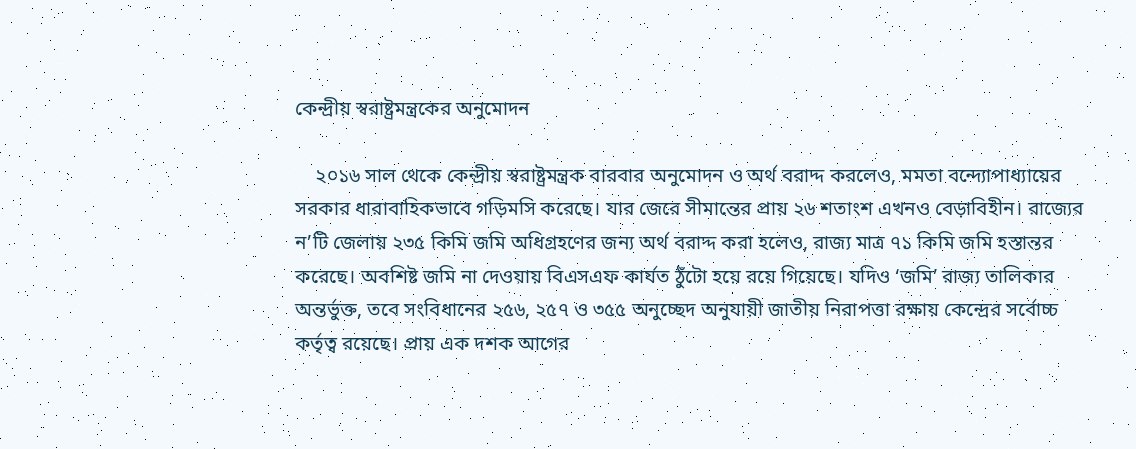কেন্দ্রীয় স্বরাষ্ট্রমন্ত্রকের অনুমোদন

    ২০১৬ সাল থেকে কেন্দ্রীয় স্বরাষ্ট্রমন্ত্রক বারবার অনুমোদন ও অর্থ বরাদ্দ করলেও, মমতা বন্দ্যোপাধ্যায়ের সরকার ধারাবাহিকভাবে গড়িমসি করেছে। যার জেরে সীমান্তের প্রায় ২৬ শতাংশ এখনও বেড়াবিহীন। রাজ্যের ন’টি জেলায় ২৩৫ কিমি জমি অধিগ্রহণের জন্য অর্থ বরাদ্দ করা হলেও, রাজ্য মাত্র ৭১ কিমি জমি হস্তান্তর করেছে। অবশিষ্ট জমি না দেওয়ায় বিএসএফ কার্যত ঠুঁটো হয়ে রয়ে গিয়েছে। যদিও ‘জমি’ রাজ্য তালিকার অন্তর্ভুক্ত, তবে সংবিধানের ২৫৬, ২৫৭ ও ৩৫৫ অনুচ্ছেদ অনুযায়ী জাতীয় নিরাপত্তা রক্ষায় কেন্দ্রের সর্বোচ্চ কর্তৃত্ব রয়েছে। প্রায় এক দশক আগের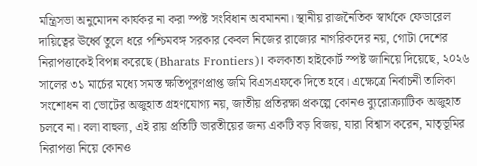মন্ত্রিসভা অনুমোদন কার্যকর না করা স্পষ্ট সংবিধান অবমাননা। স্থানীয় রাজনৈতিক স্বার্থকে ফেডারেল দায়িত্বের ঊর্ধ্বে তুলে ধরে পশ্চিমবঙ্গ সরকার কেবল নিজের রাজ্যের নাগরিকদের নয়, গোটা দেশের নিরাপত্তাকেই বিপন্ন করেছে (Bharats Frontiers)। কলকাতা হাইকোর্ট স্পষ্ট জানিয়ে দিয়েছে, ২০২৬ সালের ৩১ মার্চের মধ্যে সমস্ত ক্ষতিপূরণপ্রাপ্ত জমি বিএসএফকে দিতে হবে। এক্ষেত্রে নির্বাচনী তালিকা সংশোধন বা ভোটের অজুহাত গ্রহণযোগ্য নয়, জাতীয় প্রতিরক্ষা প্রকল্পে কোনও ব্যুরোক্র্যাটিক অজুহাত চলবে না। বলা বাহুল্য, এই রায় প্রতিটি ভারতীয়ের জন্য একটি বড় বিজয়, যারা বিশ্বাস করেন, মাতৃভূমির নিরাপত্তা নিয়ে কোনও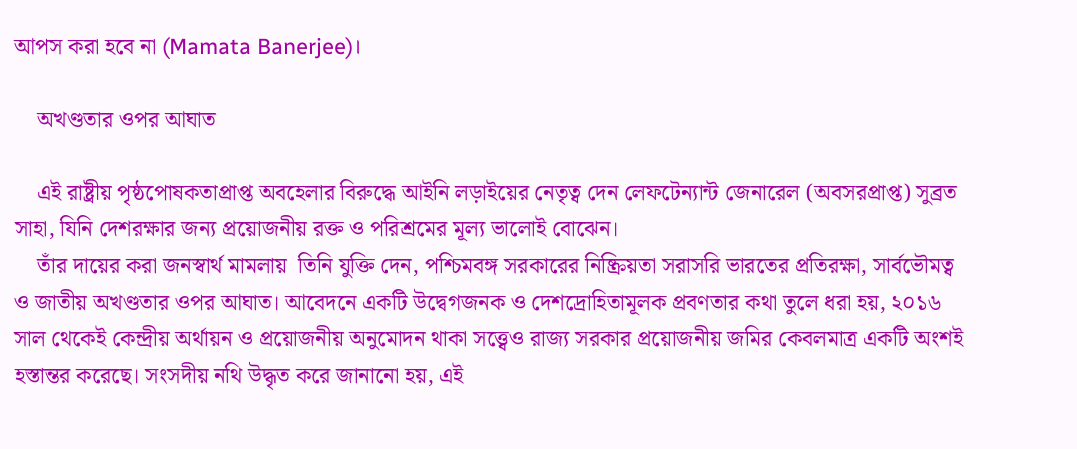আপস করা হবে না (Mamata Banerjee)।

    অখণ্ডতার ওপর আঘাত

    এই রাষ্ট্রীয় পৃষ্ঠপোষকতাপ্রাপ্ত অবহেলার বিরুদ্ধে আইনি লড়াইয়ের নেতৃত্ব দেন লেফটেন্যান্ট জেনারেল (অবসরপ্রাপ্ত) সুব্রত সাহা, যিনি দেশরক্ষার জন্য প্রয়োজনীয় রক্ত ও পরিশ্রমের মূল্য ভালোই বোঝেন।
    তাঁর দায়ের করা জনস্বার্থ মামলায়  তিনি যুক্তি দেন, পশ্চিমবঙ্গ সরকারের নিষ্ক্রিয়তা সরাসরি ভারতের প্রতিরক্ষা, সার্বভৌমত্ব ও জাতীয় অখণ্ডতার ওপর আঘাত। আবেদনে একটি উদ্বেগজনক ও দেশদ্রোহিতামূলক প্রবণতার কথা তুলে ধরা হয়, ২০১৬ সাল থেকেই কেন্দ্রীয় অর্থায়ন ও প্রয়োজনীয় অনুমোদন থাকা সত্ত্বেও রাজ্য সরকার প্রয়োজনীয় জমির কেবলমাত্র একটি অংশই হস্তান্তর করেছে। সংসদীয় নথি উদ্ধৃত করে জানানো হয়, এই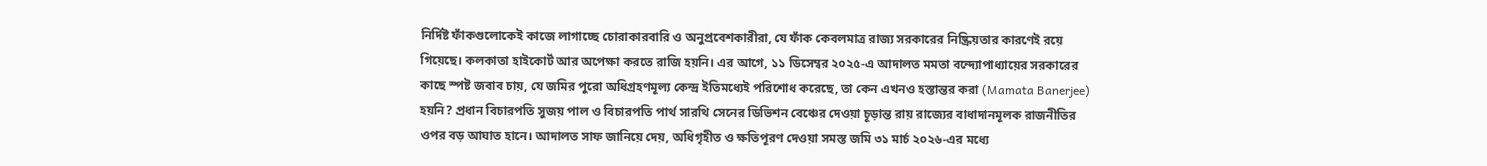নির্দিষ্ট ফাঁকগুলোকেই কাজে লাগাচ্ছে চোরাকারবারি ও অনুপ্রবেশকারীরা, যে ফাঁক কেবলমাত্র রাজ্য সরকারের নিষ্ক্রিয়তার কারণেই রয়ে গিয়েছে। কলকাতা হাইকোর্ট আর অপেক্ষা করতে রাজি হয়নি। এর আগে, ১১ ডিসেম্বর ২০২৫-এ আদালত মমতা বন্দ্যোপাধ্যায়ের সরকারের কাছে স্পষ্ট জবাব চায়, যে জমির পুরো অধিগ্রহণমূল্য কেন্দ্র ইতিমধ্যেই পরিশোধ করেছে, তা কেন এখনও হস্তান্তর করা (Mamata Banerjee) হয়নি? প্রধান বিচারপতি সুজয় পাল ও বিচারপতি পার্থ সারথি সেনের ডিভিশন বেঞ্চের দেওয়া চূড়ান্ত রায় রাজ্যের বাধাদানমূলক রাজনীতির ওপর বড় আঘাত হানে। আদালত সাফ জানিয়ে দেয়, অধিগৃহীত ও ক্ষতিপূরণ দেওয়া সমস্ত জমি ৩১ মার্চ ২০২৬-এর মধ্যে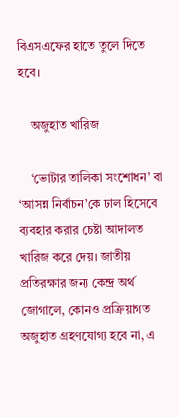বিএসএফের হাতে তুলে দিতে হবে।

    অজুহাত খারিজ

    ‘ভোটার তালিকা সংশোধন’ বা ‘আসন্ন নির্বাচন’কে ঢাল হিসেবে ব্যবহার করার চেষ্টা আদালত খারিজ করে দেয়। জাতীয় প্রতিরক্ষার জন্য কেন্দ্র অর্থ জোগালে, কোনও প্রক্রিয়াগত অজুহাত গ্রহণযোগ্য হবে না, এ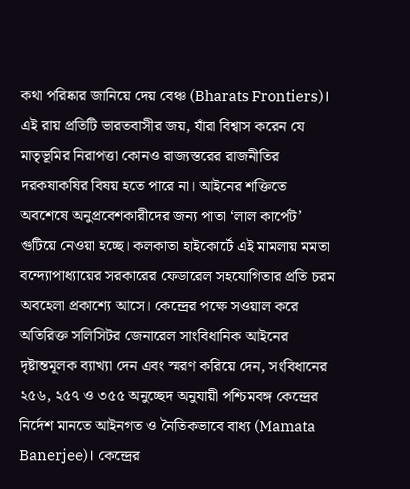কথা পরিষ্কার জানিয়ে দেয় বেঞ্চ (Bharats Frontiers)। এই রায় প্রতিটি ভারতবাসীর জয়, যাঁরা বিশ্বাস করেন যে মাতৃভূমির নিরাপত্তা কোনও রাজ্যস্তরের রাজনীতির দরকষাকষির বিষয় হতে পারে না। আইনের শক্তিতে অবশেষে অনুপ্রবেশকারীদের জন্য পাতা ‘লাল কার্পেট’ গুটিয়ে নেওয়া হচ্ছে। কলকাতা হাইকোর্টে এই মামলায় মমতা বন্দ্যোপাধ্যায়ের সরকারের ফেডারেল সহযোগিতার প্রতি চরম অবহেলা প্রকাশ্যে আসে। কেন্দ্রের পক্ষে সওয়াল করে অতিরিক্ত সলিসিটর জেনারেল সাংবিধানিক আইনের দৃষ্টান্তমূলক ব্যাখ্যা দেন এবং স্মরণ করিয়ে দেন, সংবিধানের ২৫৬, ২৫৭ ও ৩৫৫ অনুচ্ছেদ অনুযায়ী পশ্চিমবঙ্গ কেন্দ্রের নির্দেশ মানতে আইনগত ও নৈতিকভাবে বাধ্য (Mamata Banerjee)। কেন্দ্রের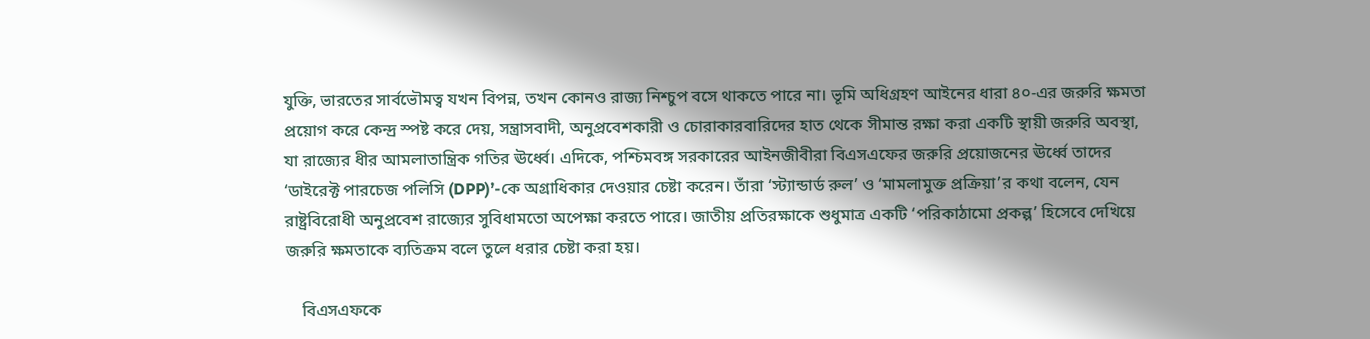যুক্তি, ভারতের সার্বভৌমত্ব যখন বিপন্ন, তখন কোনও রাজ্য নিশ্চুপ বসে থাকতে পারে না। ভূমি অধিগ্রহণ আইনের ধারা ৪০-এর জরুরি ক্ষমতা প্রয়োগ করে কেন্দ্র স্পষ্ট করে দেয়, সন্ত্রাসবাদী, অনুপ্রবেশকারী ও চোরাকারবারিদের হাত থেকে সীমান্ত রক্ষা করা একটি স্থায়ী জরুরি অবস্থা, যা রাজ্যের ধীর আমলাতান্ত্রিক গতির ঊর্ধ্বে। এদিকে, পশ্চিমবঙ্গ সরকারের আইনজীবীরা বিএসএফের জরুরি প্রয়োজনের ঊর্ধ্বে তাদের ‘ডাইরেক্ট পারচেজ পলিসি (DPP)’-কে অগ্রাধিকার দেওয়ার চেষ্টা করেন। তাঁরা ‘স্ট্যান্ডার্ড রুল’ ও ‘মামলামুক্ত প্রক্রিয়া’র কথা বলেন, যেন রাষ্ট্রবিরোধী অনুপ্রবেশ রাজ্যের সুবিধামতো অপেক্ষা করতে পারে। জাতীয় প্রতিরক্ষাকে শুধুমাত্র একটি ‘পরিকাঠামো প্রকল্প’ হিসেবে দেখিয়ে জরুরি ক্ষমতাকে ব্যতিক্রম বলে তুলে ধরার চেষ্টা করা হয়।

    বিএসএফকে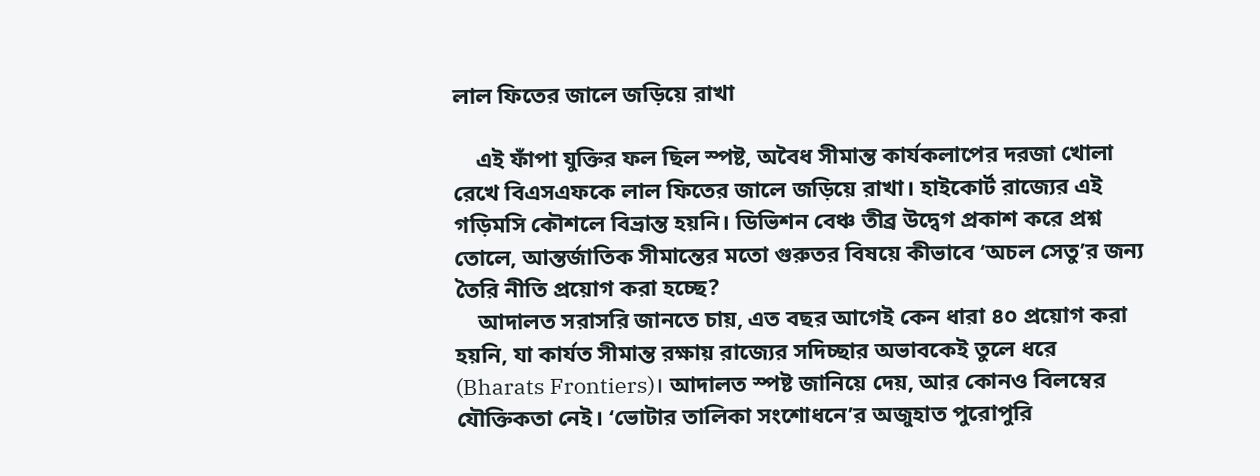লাল ফিতের জালে জড়িয়ে রাখা

    এই ফাঁপা যুক্তির ফল ছিল স্পষ্ট, অবৈধ সীমান্ত কার্যকলাপের দরজা খোলা রেখে বিএসএফকে লাল ফিতের জালে জড়িয়ে রাখা। হাইকোর্ট রাজ্যের এই গড়িমসি কৌশলে বিভ্রান্ত হয়নি। ডিভিশন বেঞ্চ তীব্র উদ্বেগ প্রকাশ করে প্রশ্ন তোলে, আন্তর্জাতিক সীমান্তের মতো গুরুতর বিষয়ে কীভাবে ‘অচল সেতু’র জন্য তৈরি নীতি প্রয়োগ করা হচ্ছে?
    আদালত সরাসরি জানতে চায়, এত বছর আগেই কেন ধারা ৪০ প্রয়োগ করা হয়নি, যা কার্যত সীমান্ত রক্ষায় রাজ্যের সদিচ্ছার অভাবকেই তুলে ধরে (Bharats Frontiers)। আদালত স্পষ্ট জানিয়ে দেয়, আর কোনও বিলম্বের যৌক্তিকতা নেই। ‘ভোটার তালিকা সংশোধনে’র অজুহাত পুরোপুরি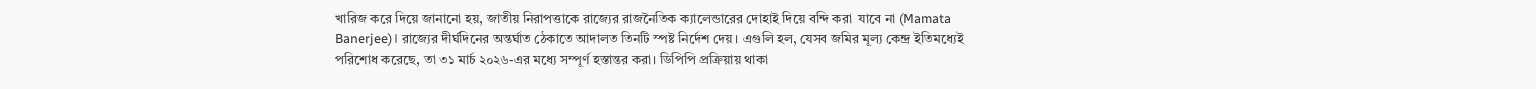খারিজ করে দিয়ে জানানো হয়, জাতীয় নিরাপত্তাকে রাজ্যের রাজনৈতিক ক্যালেন্ডারের দোহাই দিয়ে বন্দি করা  যাবে না (Mamata Banerjee)। রাজ্যের দীর্ঘদিনের অন্তর্ঘাত ঠেকাতে আদালত তিনটি স্পষ্ট নির্দেশ দেয়। এগুলি হল, যেসব জমির মূল্য কেন্দ্র ইতিমধ্যেই পরিশোধ করেছে, তা ৩১ মার্চ ২০২৬-এর মধ্যে সম্পূর্ণ হস্তান্তর করা। ডিপিপি প্রক্রিয়ায় থাকা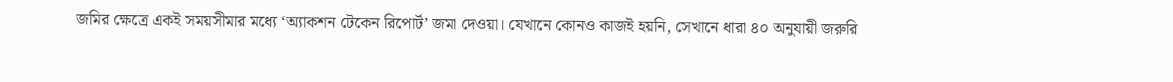জমির ক্ষেত্রে একই সময়সীমার মধ্যে ‘অ্যাকশন টেকেন রিপোর্ট’ জমা দেওয়া। যেখানে কোনও কাজই হয়নি, সেখানে ধারা ৪০ অনুযায়ী জরুরি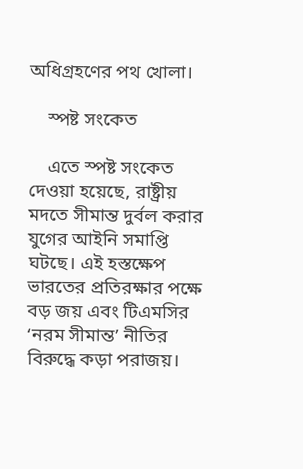অধিগ্রহণের পথ খোলা।

    স্পষ্ট সংকেত

    এতে স্পষ্ট সংকেত দেওয়া হয়েছে, রাষ্ট্রীয় মদতে সীমান্ত দুর্বল করার যুগের আইনি সমাপ্তি ঘটছে। এই হস্তক্ষেপ ভারতের প্রতিরক্ষার পক্ষে বড় জয় এবং টিএমসির ‘নরম সীমান্ত’ নীতির বিরুদ্ধে কড়া পরাজয়।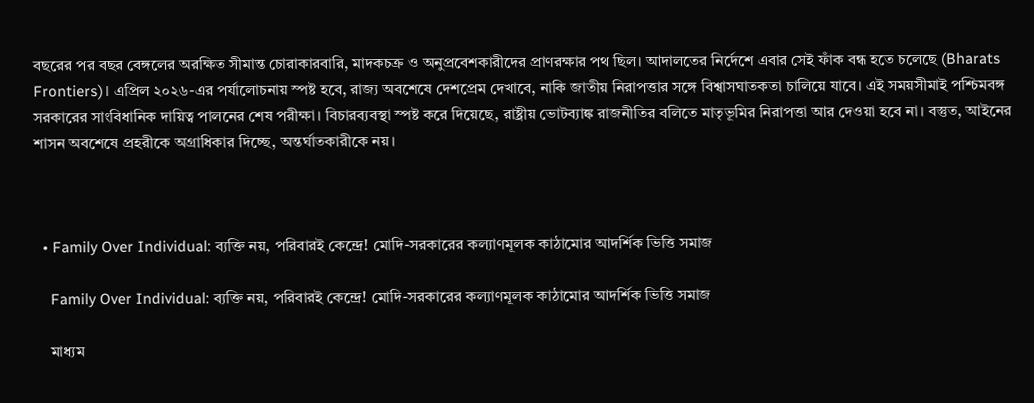বছরের পর বছর বেঙ্গলের অরক্ষিত সীমান্ত চোরাকারবারি, মাদকচক্র ও অনুপ্রবেশকারীদের প্রাণরক্ষার পথ ছিল। আদালতের নির্দেশে এবার সেই ফাঁক বন্ধ হতে চলেছে (Bharats Frontiers)। এপ্রিল ২০২৬-এর পর্যালোচনায় স্পষ্ট হবে, রাজ্য অবশেষে দেশপ্রেম দেখাবে, নাকি জাতীয় নিরাপত্তার সঙ্গে বিশ্বাসঘাতকতা চালিয়ে যাবে। এই সময়সীমাই পশ্চিমবঙ্গ সরকারের সাংবিধানিক দায়িত্ব পালনের শেষ পরীক্ষা। বিচারব্যবস্থা স্পষ্ট করে দিয়েছে, রাষ্ট্রীয় ভোটব্যাঙ্ক রাজনীতির বলিতে মাতৃভূমির নিরাপত্তা আর দেওয়া হবে না। বস্তুত, আইনের শাসন অবশেষে প্রহরীকে অগ্রাধিকার দিচ্ছে, অন্তর্ঘাতকারীকে নয়।



  • Family Over Individual: ব্যক্তি নয়, পরিবারই কেন্দ্রে! মোদি-সরকারের কল্যাণমূলক কাঠামোর আদর্শিক ভিত্তি সমাজ

    Family Over Individual: ব্যক্তি নয়, পরিবারই কেন্দ্রে! মোদি-সরকারের কল্যাণমূলক কাঠামোর আদর্শিক ভিত্তি সমাজ

    মাধ্যম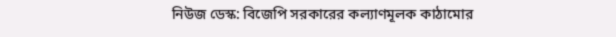নিউজ ডেস্ক: বিজেপি সরকারের কল্যাণমূলক কাঠামোর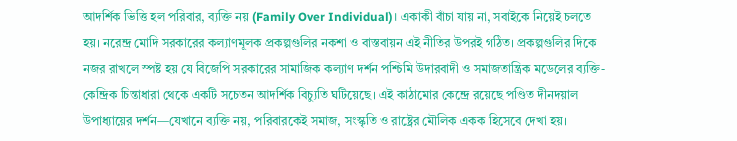আদর্শিক ভিত্তি হল পরিবার, ব্যক্তি নয় (Family Over Individual)। একাকী বাঁচা যায় না, সবাইকে নিয়েই চলতে হয়। নরেন্দ্র মোদি সরকারের কল্যাণমূলক প্রকল্পগুলির নকশা ও বাস্তবায়ন এই নীতির উপরই গঠিত। প্রকল্পগুলির দিকে নজর রাখলে স্পষ্ট হয় যে বিজেপি সরকারের সামাজিক কল্যাণ দর্শন পশ্চিমি উদারবাদী ও সমাজতান্ত্রিক মডেলের ব্যক্তি-কেন্দ্রিক চিন্তাধারা থেকে একটি সচেতন আদর্শিক বিচ্যুতি ঘটিয়েছে। এই কাঠামোর কেন্দ্রে রয়েছে পণ্ডিত দীনদয়াল উপাধ্যায়ের দর্শন—যেখানে ব্যক্তি নয়, পরিবারকেই সমাজ, সংস্কৃতি ও রাষ্ট্রের মৌলিক একক হিসেবে দেখা হয়।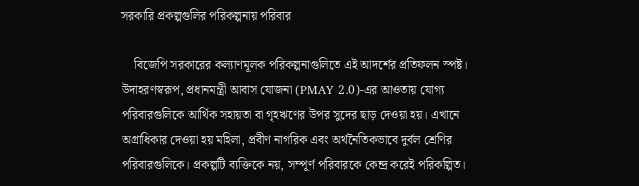সরকারি প্রকল্পগুলির পরিকল্পনায় পরিবার

    বিজেপি সরকারের কল্যাণমূলক পরিকল্পনাগুলিতে এই আদর্শের প্রতিফলন স্পষ্ট। উদাহরণস্বরূপ, প্রধানমন্ত্রী আবাস যোজনা (PMAY 2.0)-এর আওতায় যোগ্য পরিবারগুলিকে আর্থিক সহায়তা বা গৃহঋণের উপর সুদের ছাড় দেওয়া হয়। এখানে অগ্রাধিকার দেওয়া হয় মহিলা, প্রবীণ নাগরিক এবং অর্থনৈতিকভাবে দুর্বল শ্রেণির পরিবারগুলিকে। প্রকল্পটি ব্যক্তিকে নয়, সম্পূর্ণ পরিবারকে কেন্দ্র করেই পরিকল্পিত।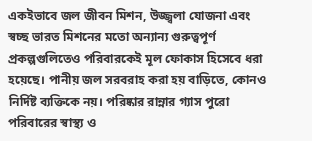একইভাবে জল জীবন মিশন, উজ্জ্বলা যোজনা এবং স্বচ্ছ ভারত মিশনের মতো অন্যান্য গুরুত্বপূর্ণ প্রকল্পগুলিতেও পরিবারকেই মূল ফোকাস হিসেবে ধরা হয়েছে। পানীয় জল সরবরাহ করা হয় বাড়িতে, কোনও নির্দিষ্ট ব্যক্তিকে নয়। পরিষ্কার রান্নার গ্যাস পুরো পরিবারের স্বাস্থ্য ও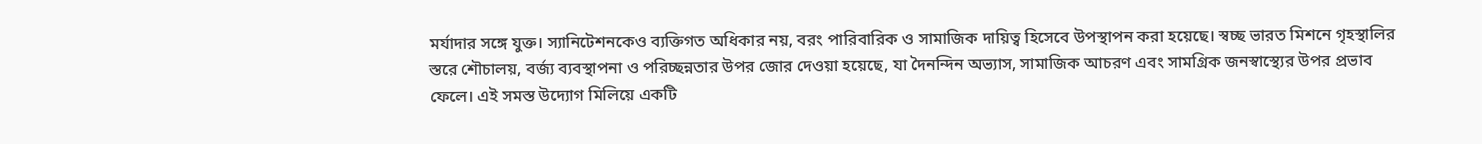মর্যাদার সঙ্গে যুক্ত। স্যানিটেশনকেও ব্যক্তিগত অধিকার নয়, বরং পারিবারিক ও সামাজিক দায়িত্ব হিসেবে উপস্থাপন করা হয়েছে। স্বচ্ছ ভারত মিশনে গৃহস্থালির স্তরে শৌচালয়, বর্জ্য ব্যবস্থাপনা ও পরিচ্ছন্নতার উপর জোর দেওয়া হয়েছে, যা দৈনন্দিন অভ্যাস, সামাজিক আচরণ এবং সামগ্রিক জনস্বাস্থ্যের উপর প্রভাব ফেলে। এই সমস্ত উদ্যোগ মিলিয়ে একটি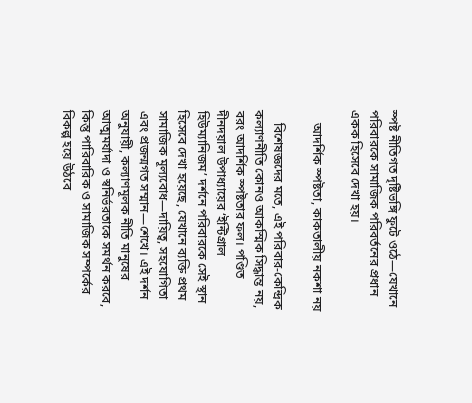স্পষ্ট নীতিগত দৃষ্টিভঙ্গি ফুটে ওঠে—যেখানে পরিবারকে সামাজিক পরিবর্তনের প্রধান একক হিসেবে দেখা হয়।

    আদর্শিক স্পষ্টতা, কাকতালীয় নকশা নয়

    বিশেষজ্ঞদের মতে, এই পরিবার-কেন্দ্রিক কল্যাণনীতি কোনও আকস্মিক সিদ্ধান্ত নয়, বরং আদর্শিক স্পষ্টতার ফল। পণ্ডিত দীনদয়াল উপাধ্যায়ের ‘ইন্টিগ্রাল হিউম্যানিজম’ দর্শনে পরিবারকে সেই স্থান হিসেবে দেখা হয়েছে, যেখানে ব্যক্তি প্রথম সামাজিক মূল্যবোধ—দায়িত্ব, সহযোগিতা এবং প্রজন্মগত সম্মান—শেখে। এই দর্শন অনুযায়ী, কল্যাণমূলক নীতি মানুষের আত্মমর্যাদা ও স্বনির্ভরতাকে সমর্থন করবে, কিন্তু পারিবারিক ও সামাজিক সম্পর্কের বিকল্প হয়ে উঠবে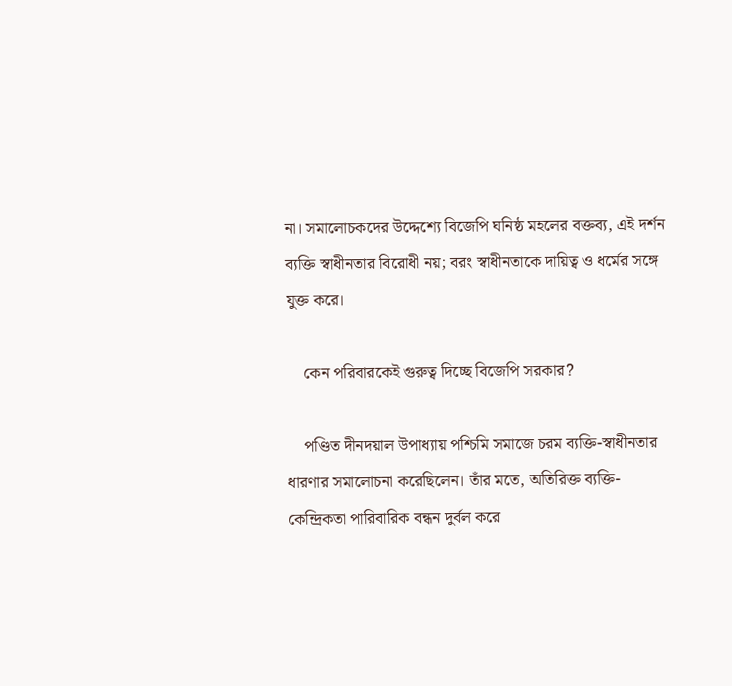না। সমালোচকদের উদ্দেশ্যে বিজেপি ঘনিষ্ঠ মহলের বক্তব্য, এই দর্শন ব্যক্তি স্বাধীনতার বিরোধী নয়; বরং স্বাধীনতাকে দায়িত্ব ও ধর্মের সঙ্গে যুক্ত করে।

    কেন পরিবারকেই গুরুত্ব দিচ্ছে বিজেপি সরকার?

    পণ্ডিত দীনদয়াল উপাধ্যায় পশ্চিমি সমাজে চরম ব্যক্তি-স্বাধীনতার ধারণার সমালোচনা করেছিলেন। তাঁর মতে, অতিরিক্ত ব্যক্তি-কেন্দ্রিকতা পারিবারিক বন্ধন দুর্বল করে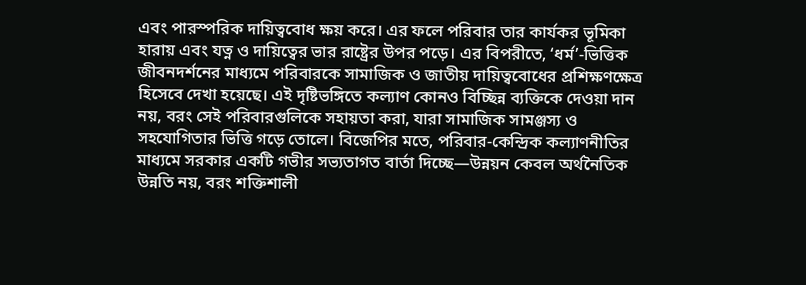এবং পারস্পরিক দায়িত্ববোধ ক্ষয় করে। এর ফলে পরিবার তার কার্যকর ভূমিকা হারায় এবং যত্ন ও দায়িত্বের ভার রাষ্ট্রের উপর পড়ে। এর বিপরীতে, ‘ধর্ম’-ভিত্তিক জীবনদর্শনের মাধ্যমে পরিবারকে সামাজিক ও জাতীয় দায়িত্ববোধের প্রশিক্ষণক্ষেত্র হিসেবে দেখা হয়েছে। এই দৃষ্টিভঙ্গিতে কল্যাণ কোনও বিচ্ছিন্ন ব্যক্তিকে দেওয়া দান নয়, বরং সেই পরিবারগুলিকে সহায়তা করা, যারা সামাজিক সামঞ্জস্য ও সহযোগিতার ভিত্তি গড়ে তোলে। বিজেপির মতে, পরিবার-কেন্দ্রিক কল্যাণনীতির মাধ্যমে সরকার একটি গভীর সভ্যতাগত বার্তা দিচ্ছে—উন্নয়ন কেবল অর্থনৈতিক উন্নতি নয়, বরং শক্তিশালী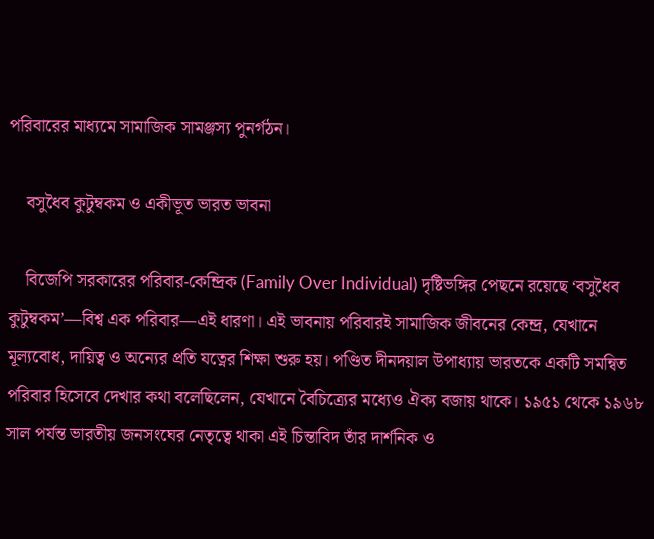পরিবারের মাধ্যমে সামাজিক সামঞ্জস্য পুনর্গঠন।

    বসুধৈব কুটুম্বকম ও একীভূত ভারত ভাবনা

    বিজেপি সরকারের পরিবার-কেন্দ্রিক (Family Over Individual) দৃষ্টিভঙ্গির পেছনে রয়েছে ‘বসুধৈব কুটুম্বকম’—বিশ্ব এক পরিবার—এই ধারণা। এই ভাবনায় পরিবারই সামাজিক জীবনের কেন্দ্র, যেখানে মূল্যবোধ, দায়িত্ব ও অন্যের প্রতি যত্নের শিক্ষা শুরু হয়। পণ্ডিত দীনদয়াল উপাধ্যায় ভারতকে একটি সমন্বিত পরিবার হিসেবে দেখার কথা বলেছিলেন, যেখানে বৈচিত্র্যের মধ্যেও ঐক্য বজায় থাকে। ১৯৫১ থেকে ১৯৬৮ সাল পর্যন্ত ভারতীয় জনসংঘের নেতৃত্বে থাকা এই চিন্তাবিদ তাঁর দার্শনিক ও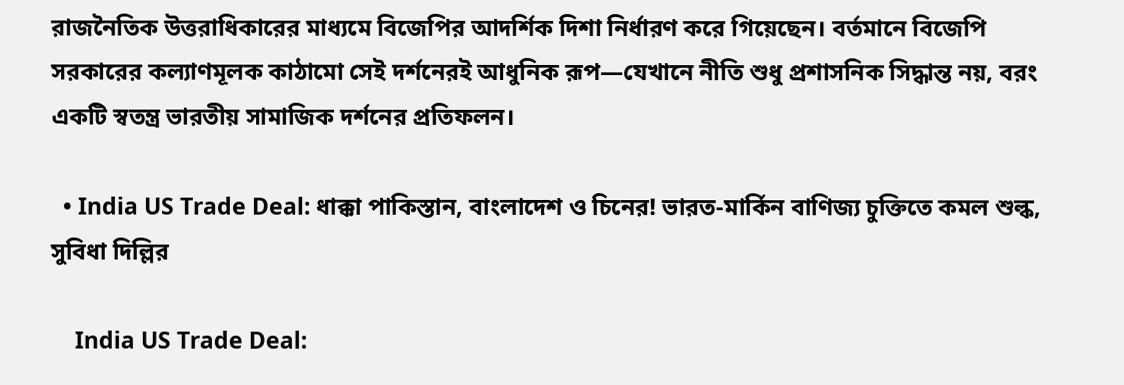রাজনৈতিক উত্তরাধিকারের মাধ্যমে বিজেপির আদর্শিক দিশা নির্ধারণ করে গিয়েছেন। বর্তমানে বিজেপি সরকারের কল্যাণমূলক কাঠামো সেই দর্শনেরই আধুনিক রূপ—যেখানে নীতি শুধু প্রশাসনিক সিদ্ধান্ত নয়, বরং একটি স্বতন্ত্র ভারতীয় সামাজিক দর্শনের প্রতিফলন।

  • India US Trade Deal: ধাক্কা পাকিস্তান, বাংলাদেশ ও চিনের! ভারত-মার্কিন বাণিজ্য চুক্তিতে কমল শুল্ক, সুবিধা দিল্লির

    India US Trade Deal: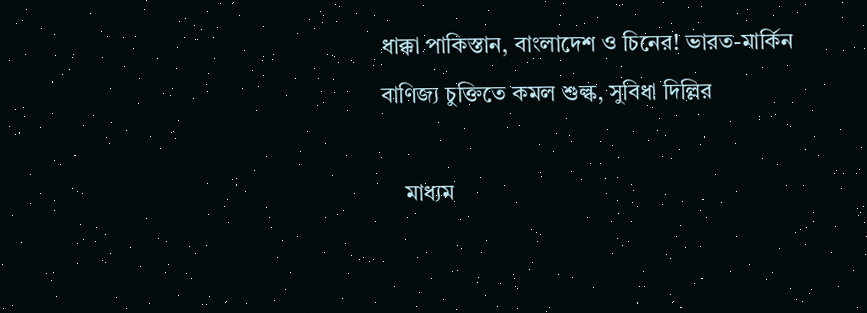ধাক্কা পাকিস্তান, বাংলাদেশ ও চিনের! ভারত-মার্কিন বাণিজ্য চুক্তিতে কমল শুল্ক, সুবিধা দিল্লির

    মাধ্যম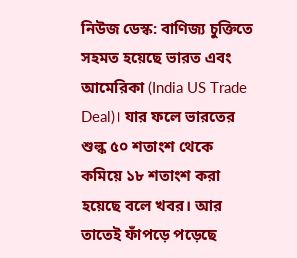নিউজ ডেস্ক: বাণিজ্য চুক্তিতে সহমত হয়েছে ভারত এবং আমেরিকা (India US Trade Deal)। যার ফলে ভারতের শুল্ক ৫০ শতাংশ থেকে কমিয়ে ১৮ শতাংশ করা হয়েছে বলে খবর। আর তাতেই ফাঁপড়ে পড়েছে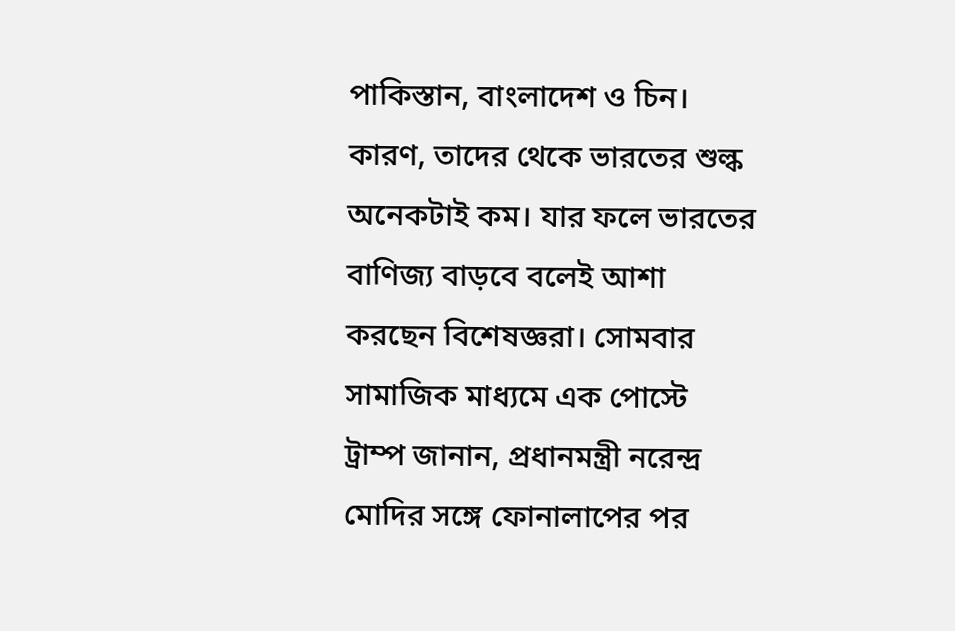পাকিস্তান, বাংলাদেশ ও চিন। কারণ, তাদের থেকে ভারতের শুল্ক অনেকটাই কম। যার ফলে ভারতের বাণিজ্য বাড়বে বলেই আশা করছেন বিশেষজ্ঞরা। সোমবার সামাজিক মাধ্যমে এক পোস্টে ট্রাম্প জানান, প্রধানমন্ত্রী নরেন্দ্র মোদির সঙ্গে ফোনালাপের পর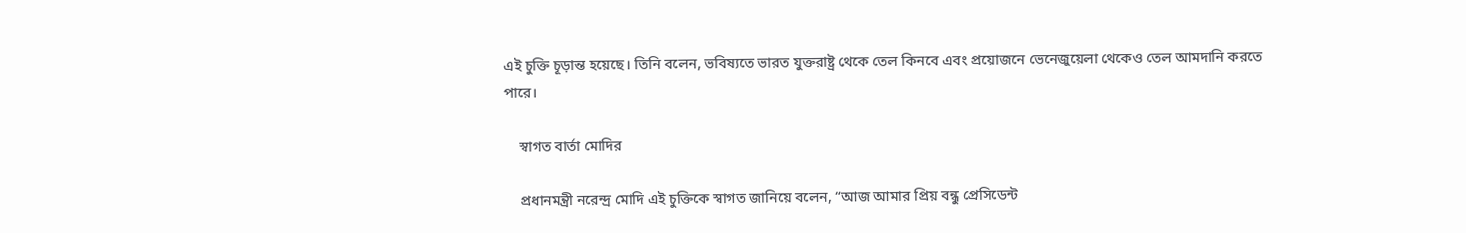এই চুক্তি চূড়ান্ত হয়েছে। তিনি বলেন, ভবিষ্যতে ভারত যুক্তরাষ্ট্র থেকে তেল কিনবে এবং প্রয়োজনে ভেনেজুয়েলা থেকেও তেল আমদানি করতে পারে।

    স্বাগত বার্তা মোদির

    প্রধানমন্ত্রী নরেন্দ্র মোদি এই চুক্তিকে স্বাগত জানিয়ে বলেন, “আজ আমার প্রিয় বন্ধু প্রেসিডেন্ট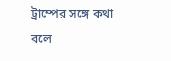ট্রাম্পের সঙ্গে কথা বলে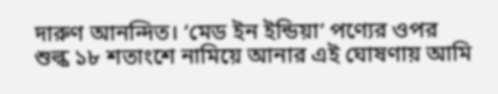দারুণ আনন্দিত। ‘মেড ইন ইন্ডিয়া’ পণ্যের ওপর শুল্ক ১৮ শতাংশে নামিয়ে আনার এই ঘোষণায় আমি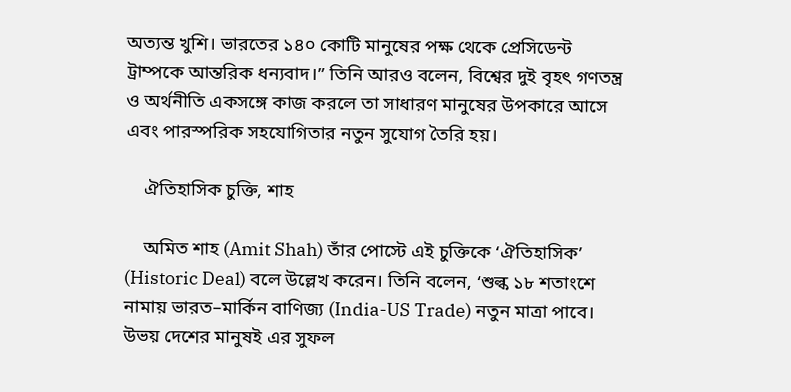অত্যন্ত খুশি। ভারতের ১৪০ কোটি মানুষের পক্ষ থেকে প্রেসিডেন্ট ট্রাম্পকে আন্তরিক ধন্যবাদ।” তিনি আরও বলেন, বিশ্বের দুই বৃহৎ গণতন্ত্র ও অর্থনীতি একসঙ্গে কাজ করলে তা সাধারণ মানুষের উপকারে আসে এবং পারস্পরিক সহযোগিতার নতুন সুযোগ তৈরি হয়।

    ঐতিহাসিক চুক্তি, শাহ

    অমিত শাহ (Amit Shah) তাঁর পোস্টে এই চুক্তিকে ‘ঐতিহাসিক’ (Historic Deal) বলে উল্লেখ করেন। তিনি বলেন, ‘শুল্ক ১৮ শতাংশে নামায় ভারত–মার্কিন বাণিজ্য (India-US Trade) নতুন মাত্রা পাবে। উভয় দেশের মানুষই এর সুফল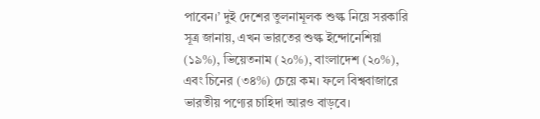পাবেন।’ দুই দেশের তুলনামূলক শুল্ক নিয়ে সরকারি সূত্র জানায়, এখন ভারতের শুল্ক ইন্দোনেশিয়া (১৯%), ভিয়েতনাম (২০%), বাংলাদেশ (২০%), এবং চিনের (৩৪%) চেয়ে কম। ফলে বিশ্ববাজারে ভারতীয় পণ্যের চাহিদা আরও বাড়বে।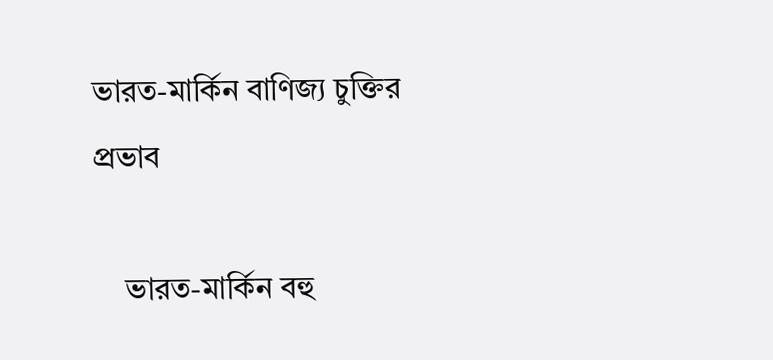ভারত-মার্কিন বাণিজ্য চুক্তির প্রভাব

    ভারত-মার্কিন বহু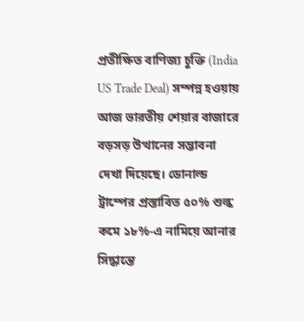প্রতীক্ষিত বাণিজ্য চুক্তি (India US Trade Deal) সম্পন্ন হওয়ায় আজ ভারতীয় শেয়ার বাজারে বড়সড় উত্থানের সম্ভাবনা দেখা দিয়েছে। ডোনাল্ড ট্রাম্পের প্রস্তাবিত ৫০% শুল্ক কমে ১৮%-এ নামিয়ে আনার সিদ্ধান্তে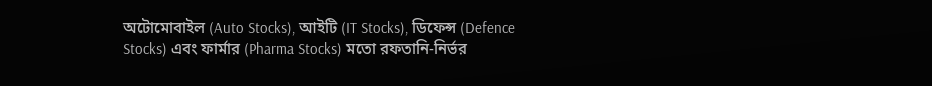অটোমোবাইল (Auto Stocks), আইটি (IT Stocks), ডিফেন্স (Defence Stocks) এবং ফার্মার (Pharma Stocks) মতো রফতানি-নির্ভর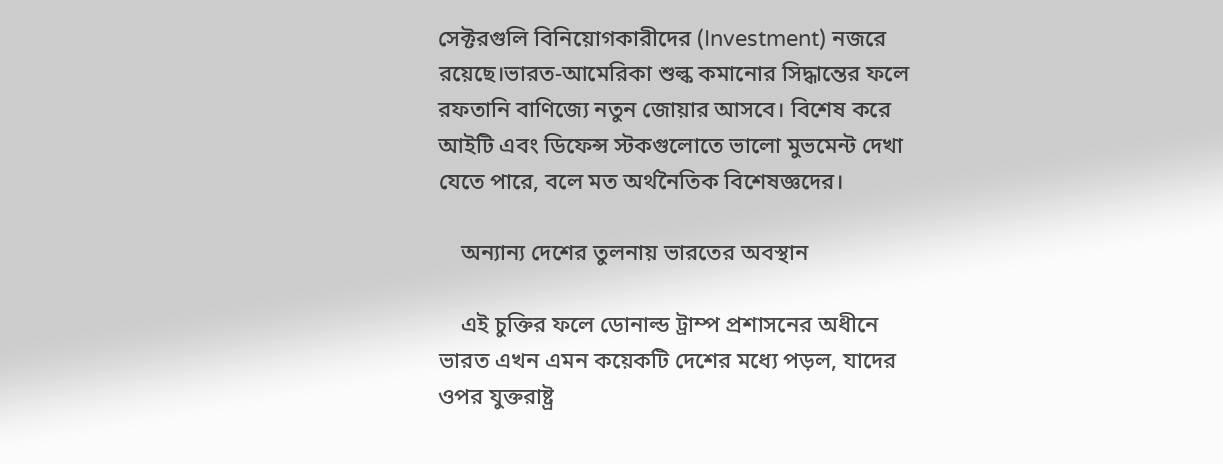সেক্টরগুলি বিনিয়োগকারীদের (Investment) নজরে রয়েছে।ভারত-আমেরিকা শুল্ক কমানোর সিদ্ধান্তের ফলে রফতানি বাণিজ্যে নতুন জোয়ার আসবে। বিশেষ করে আইটি এবং ডিফেন্স স্টকগুলোতে ভালো মুভমেন্ট দেখা যেতে পারে, বলে মত অর্থনৈতিক বিশেষজ্ঞদের।

    অন্যান্য দেশের তুলনায় ভারতের অবস্থান

    এই চুক্তির ফলে ডোনাল্ড ট্রাম্প প্রশাসনের অধীনে ভারত এখন এমন কয়েকটি দেশের মধ্যে পড়ল, যাদের ওপর যুক্তরাষ্ট্র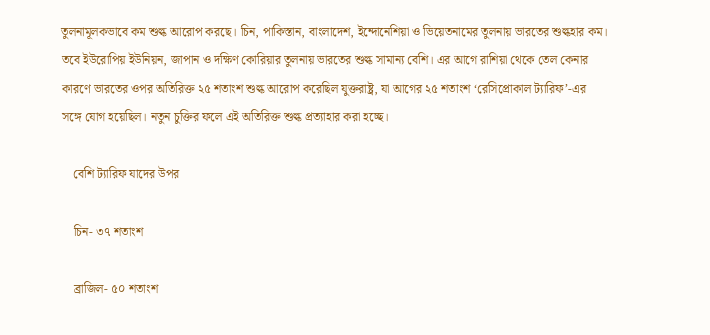তুলনামূলকভাবে কম শুল্ক আরোপ করছে। চিন, পাকিস্তান, বাংলাদেশ, ইন্দোনেশিয়া ও ভিয়েতনামের তুলনায় ভারতের শুল্কহার কম। তবে ইউরোপিয় ইউনিয়ন, জাপান ও দক্ষিণ কোরিয়ার তুলনায় ভারতের শুল্ক সামান্য বেশি। এর আগে রাশিয়া থেকে তেল কেনার কারণে ভারতের ওপর অতিরিক্ত ২৫ শতাংশ শুল্ক আরোপ করেছিল যুক্তরাষ্ট্র, যা আগের ২৫ শতাংশ ‘রেসিপ্রোকাল ট্যারিফ’-এর সঙ্গে যোগ হয়েছিল। নতুন চুক্তির ফলে এই অতিরিক্ত শুল্ক প্রত্যাহার করা হচ্ছে।

    বেশি ট্যারিফ যাদের উপর

    চিন- ৩৭ শতাংশ

    ব্রাজিল- ৫০ শতাংশ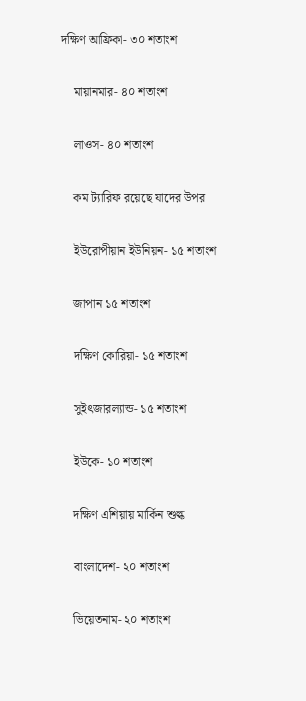দক্ষিণ আফ্রিকা- ৩০ শতাংশ

    মায়ানমার- ৪০ শতাংশ

    লাওস- ৪০ শতাংশ

    কম ট্যারিফ রয়েছে যাদের উপর

    ইউরোপীয়ান ইউনিয়ন- ১৫ শতাংশ

    জাপান ১৫ শতাংশ

    দক্ষিণ কোরিয়া- ১৫ শতাংশ

    সুইৎজারল্যান্ড- ১৫ শতাংশ

    ইউকে- ১০ শতাংশ

    দক্ষিণ এশিয়ায় মার্কিন শুল্ক

    বাংলাদেশ- ২০ শতাংশ

    ভিয়েতনাম- ২০ শতাংশ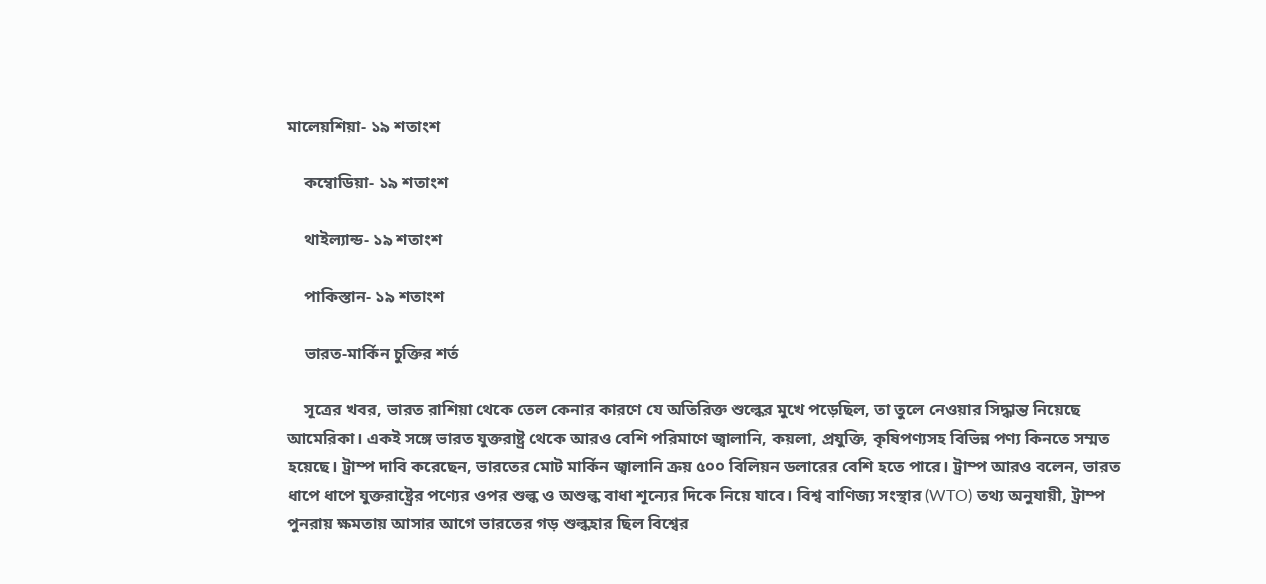মালেয়শিয়া- ১৯ শতাংশ

    কম্বোডিয়া- ১৯ শতাংশ

    থাইল্যান্ড- ১৯ শতাংশ

    পাকিস্তান- ১৯ শতাংশ

    ভারত-মার্কিন চুক্তির শর্ত

    সূত্রের খবর, ভারত রাশিয়া থেকে তেল কেনার কারণে যে অতিরিক্ত শুল্কের মুখে পড়েছিল, তা তুলে নেওয়ার সিদ্ধান্ত নিয়েছে আমেরিকা। একই সঙ্গে ভারত যুক্তরাষ্ট্র থেকে আরও বেশি পরিমাণে জ্বালানি, কয়লা, প্রযুক্তি, কৃষিপণ্যসহ বিভিন্ন পণ্য কিনতে সম্মত হয়েছে। ট্রাম্প দাবি করেছেন, ভারতের মোট মার্কিন জ্বালানি ক্রয় ৫০০ বিলিয়ন ডলারের বেশি হতে পারে। ট্রাম্প আরও বলেন, ভারত ধাপে ধাপে যুক্তরাষ্ট্রের পণ্যের ওপর শুল্ক ও অশুল্ক বাধা শূন্যের দিকে নিয়ে যাবে। বিশ্ব বাণিজ্য সংস্থার (WTO) তথ্য অনুযায়ী, ট্রাম্প পুনরায় ক্ষমতায় আসার আগে ভারতের গড় শুল্কহার ছিল বিশ্বের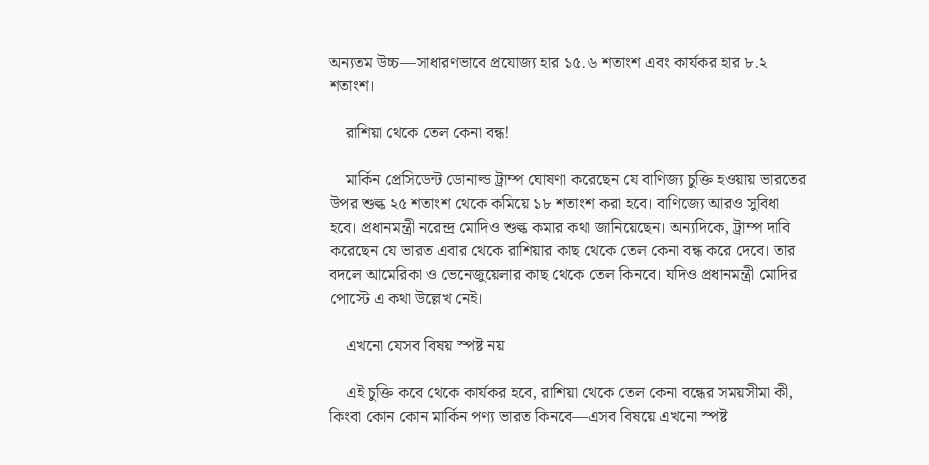অন্যতম উচ্চ—সাধারণভাবে প্রযোজ্য হার ১৫.৬ শতাংশ এবং কার্যকর হার ৮.২ শতাংশ।

    রাশিয়া থেকে তেল কেনা বন্ধ!

    মার্কিন প্রেসিডেন্ট ডোনাল্ড ট্রাম্প ঘোষণা করেছেন যে বাণিজ্য চুক্তি হওয়ায় ভারতের উপর শুল্ক ২৫ শতাংশ থেকে কমিয়ে ১৮ শতাংশ করা হবে। বাণিজ্যে আরও সুবিধা হবে। প্রধানমন্ত্রী নরেন্দ্র মোদিও শুল্ক কমার কথা জানিয়েছেন। অন্যদিকে, ট্রাম্প দাবি করেছেন যে ভারত এবার থেকে রাশিয়ার কাছ থেকে তেল কেনা বন্ধ করে দেবে। তার বদলে আমেরিকা ও ভেনেজুয়েলার কাছ থেকে তেল কিনবে। যদিও প্রধানমন্ত্রী মোদির পোস্টে এ কথা উল্লেখ নেই।

    এখনো যেসব বিষয় স্পষ্ট নয়

    এই চুক্তি কবে থেকে কার্যকর হবে, রাশিয়া থেকে তেল কেনা বন্ধের সময়সীমা কী, কিংবা কোন কোন মার্কিন পণ্য ভারত কিনবে—এসব বিষয়ে এখনো স্পষ্ট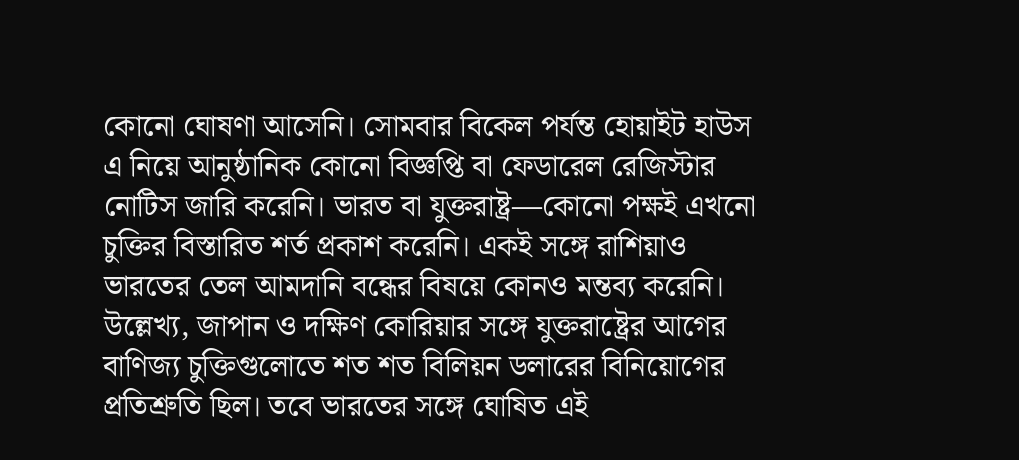কোনো ঘোষণা আসেনি। সোমবার বিকেল পর্যন্ত হোয়াইট হাউস এ নিয়ে আনুষ্ঠানিক কোনো বিজ্ঞপ্তি বা ফেডারেল রেজিস্টার নোটিস জারি করেনি। ভারত বা যুক্তরাষ্ট্র—কোনো পক্ষই এখনো চুক্তির বিস্তারিত শর্ত প্রকাশ করেনি। একই সঙ্গে রাশিয়াও ভারতের তেল আমদানি বন্ধের বিষয়ে কোনও মন্তব্য করেনি। উল্লেখ্য, জাপান ও দক্ষিণ কোরিয়ার সঙ্গে যুক্তরাষ্ট্রের আগের বাণিজ্য চুক্তিগুলোতে শত শত বিলিয়ন ডলারের বিনিয়োগের প্রতিশ্রুতি ছিল। তবে ভারতের সঙ্গে ঘোষিত এই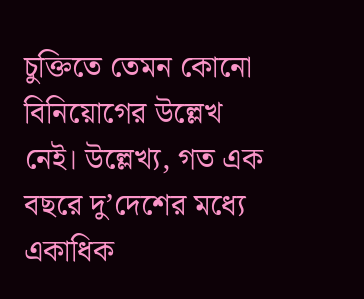চুক্তিতে তেমন কোনো বিনিয়োগের উল্লেখ নেই। উল্লেখ্য, গত এক বছরে দু’দেশের মধ্যে একাধিক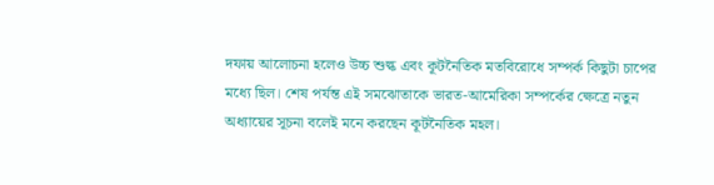দফায় আলোচনা হলেও উচ্চ শুল্ক এবং কূটনৈতিক মতবিরোধে সম্পর্ক কিছুটা চাপের মধ্যে ছিল। শেষ পর্যন্ত এই সমঝোতাকে ভারত-আমেরিকা সম্পর্কের ক্ষেত্রে নতুন অধ্যায়ের সূচনা বলেই মনে করছেন কূটনৈতিক মহল।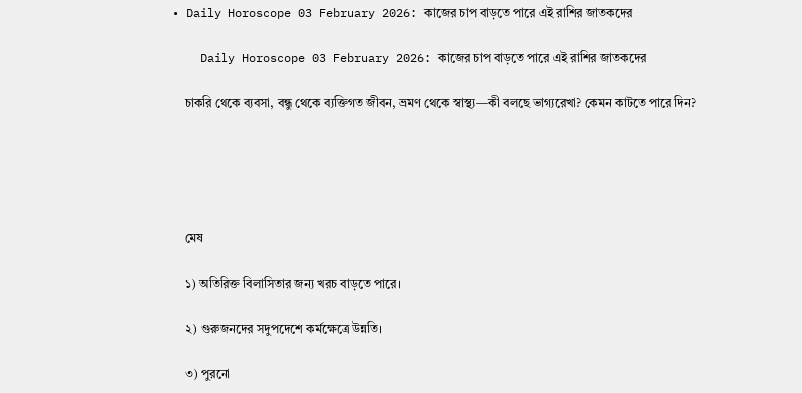• Daily Horoscope 03 February 2026: কাজের চাপ বাড়তে পারে এই রাশির জাতকদের

    Daily Horoscope 03 February 2026: কাজের চাপ বাড়তে পারে এই রাশির জাতকদের

    চাকরি থেকে ব্যবসা, বন্ধু থেকে ব্যক্তিগত জীবন, ভ্রমণ থেকে স্বাস্থ্য—কী বলছে ভাগ্যরেখা? কেমন কাটতে পারে দিন?





    মেষ

    ১) অতিরিক্ত বিলাসিতার জন্য খরচ বাড়তে পারে।

    ২) গুরুজনদের সদুপদেশে কর্মক্ষেত্রে উন্নতি।

    ৩) পুরনো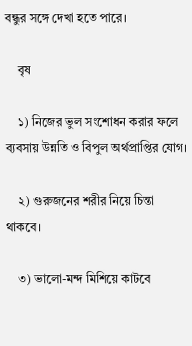বন্ধুর সঙ্গে দেখা হতে পারে।

    বৃষ

    ১) নিজের ভুল সংশোধন করার ফলে ব্যবসায় উন্নতি ও বিপুল অর্থপ্রাপ্তির যোগ।

    ২) গুরুজনের শরীর নিয়ে চিন্তা থাকবে।

    ৩) ভালো-মন্দ মিশিয়ে কাটবে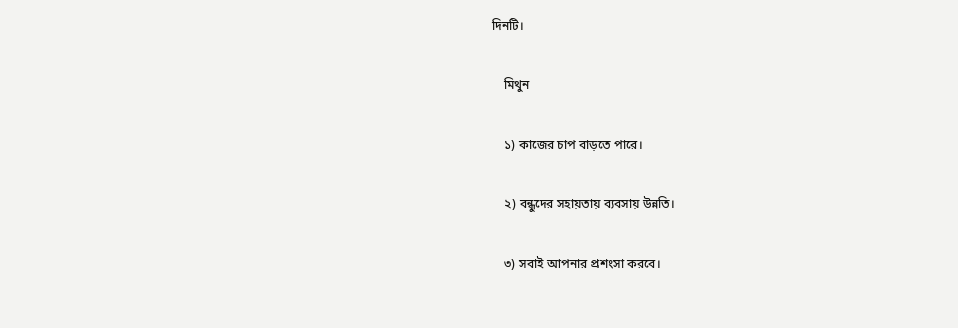দিনটি।

    মিথুন

    ১) কাজের চাপ বাড়তে পারে।

    ২) বন্ধুদের সহায়তায় ব্যবসায় উন্নতি।

    ৩) সবাই আপনার প্রশংসা করবে।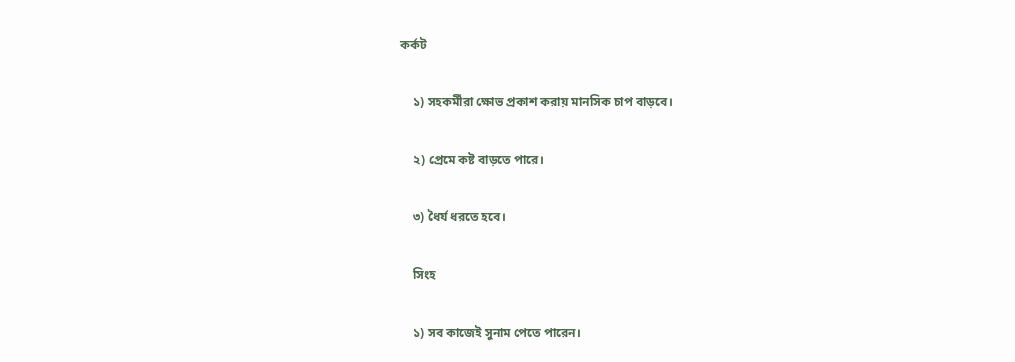কর্কট

    ১) সহকর্মীরা ক্ষোভ প্রকাশ করায় মানসিক চাপ বাড়বে।

    ২) প্রেমে কষ্ট বাড়তে পারে।

    ৩) ধৈর্য ধরতে হবে।

    সিংহ

    ১) সব কাজেই সুনাম পেতে পারেন।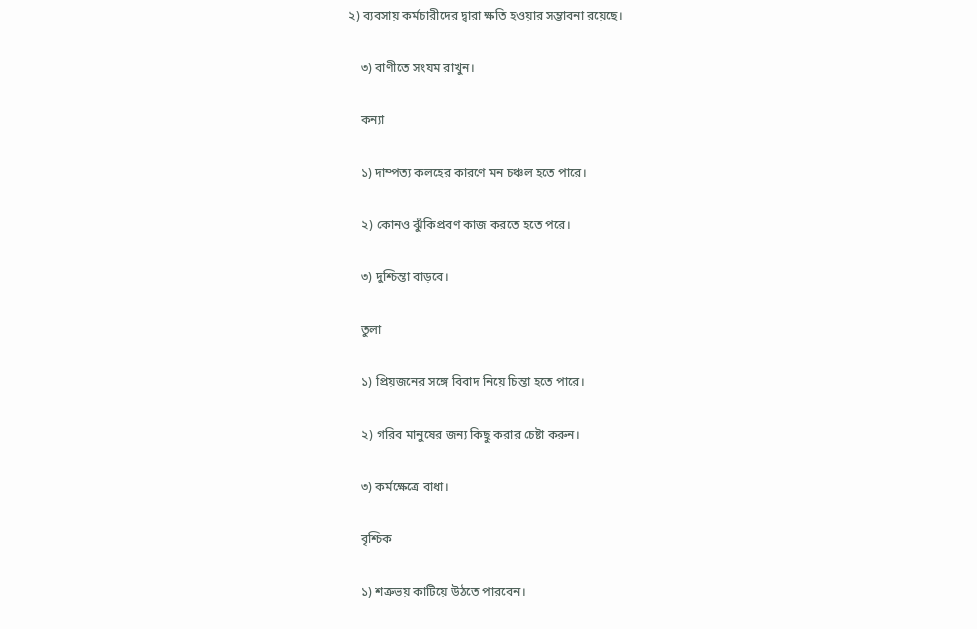২) ব্যবসায় কর্মচারীদের দ্বারা ক্ষতি হওয়ার সম্ভাবনা রয়েছে।

    ৩) বাণীতে সংযম রাখুন।

    কন্যা

    ১) দাম্পত্য কলহের কারণে মন চঞ্চল হতে পারে।

    ২) কোনও ঝুঁকিপ্রবণ কাজ করতে হতে পরে।

    ৩) দুশ্চিন্তা বাড়বে।

    তুলা

    ১) প্রিয়জনের সঙ্গে বিবাদ নিয়ে চিন্তা হতে পারে।

    ২) গরিব মানুষের জন্য কিছু করার চেষ্টা করুন।

    ৩) কর্মক্ষেত্রে বাধা।

    বৃশ্চিক

    ১) শত্রুভয় কাটিয়ে উঠতে পারবেন।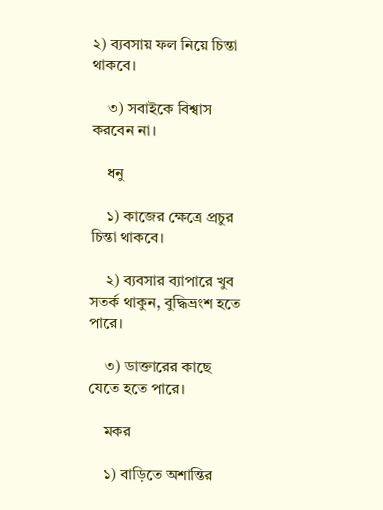২) ব্যবসায় ফল নিয়ে চিন্তা থাকবে।

    ৩) সবাইকে বিশ্বাস করবেন না।

    ধনু

    ১) কাজের ক্ষেত্রে প্রচুর চিন্তা থাকবে।

    ২) ব্যবসার ব্যাপারে খুব সতর্ক থাকুন, বুদ্ধিভ্রংশ হতে পারে।

    ৩) ডাক্তারের কাছে যেতে হতে পারে।

    মকর

    ১) বাড়িতে অশান্তির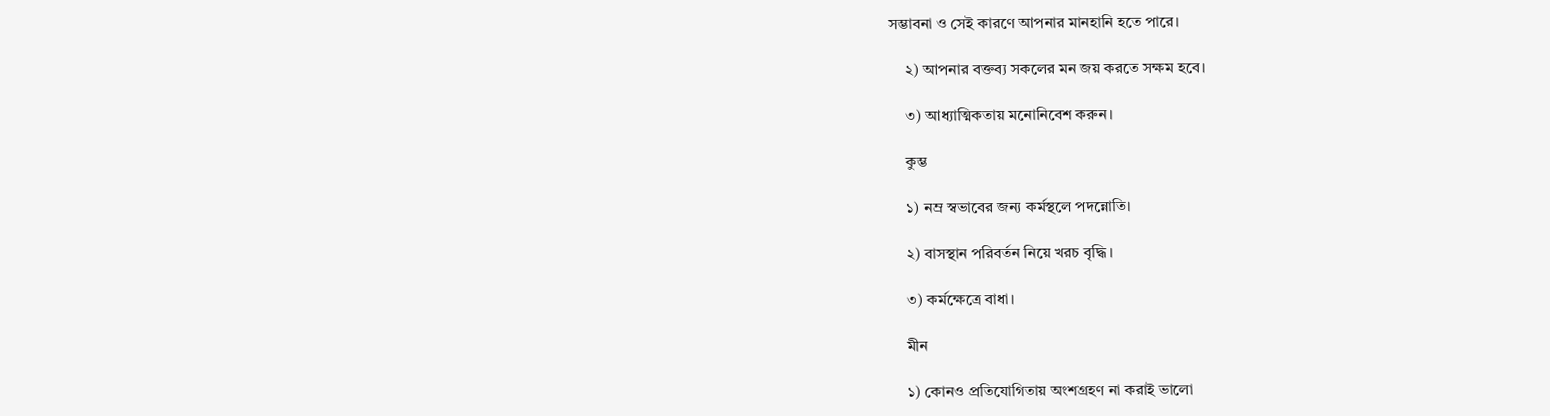সম্ভাবনা ও সেই কারণে আপনার মানহানি হতে পারে।

    ২) আপনার বক্তব্য সকলের মন জয় করতে সক্ষম হবে।

    ৩) আধ্যাত্মিকতায় মনোনিবেশ করুন।

    কুম্ভ

    ১) নম্র স্বভাবের জন্য কর্মস্থলে পদন্নোতি।

    ২) বাসস্থান পরিবর্তন নিয়ে খরচ বৃদ্ধি।

    ৩) কর্মক্ষেত্রে বাধা।

    মীন

    ১) কোনও প্রতিযোগিতায় অংশগ্রহণ না করাই ভালো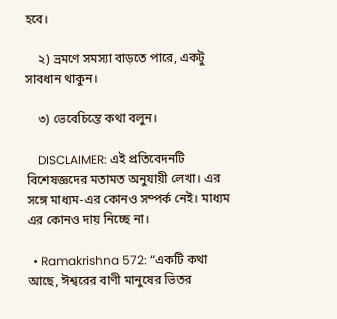হবে।

    ২) ভ্রমণে সমস্যা বাড়তে পারে, একটু সাবধান থাকুন।

    ৩) ভেবেচিন্তে কথা বলুন।

    DISCLAIMER: এই প্রতিবেদনটি বিশেষজ্ঞদের মতামত অনুযায়ী লেখা। এর সঙ্গে মাধ্যম-এর কোনও সম্পর্ক নেই। মাধ্যম এর কোনও দায় নিচ্ছে না।

  • Ramakrishna 572: “একটি কথা আছে, ঈশ্বরের বাণী মানুষের ভিতর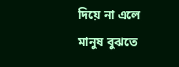দিয়ে না এলে মানুষ বুঝতে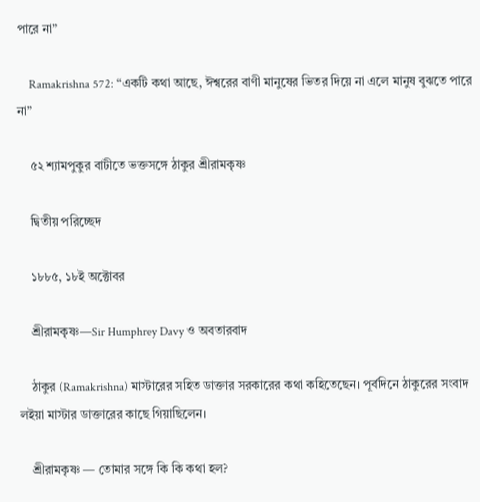পারে না”

    Ramakrishna 572: “একটি কথা আছে, ঈশ্বরের বাণী মানুষের ভিতর দিয়ে না এলে মানুষ বুঝতে পারে না”

    ৫২ শ্যামপুকুর বাটীতে ভক্তসঙ্গে ঠাকুর শ্রীরামকৃষ্ণ

    দ্বিতীয় পরিচ্ছেদ

    ১৮৮৫, ১৮ই অক্টোবর

    শ্রীরামকৃষ্ণ—Sir Humphrey Davy ও অবতারবাদ

    ঠাকুর (Ramakrishna) মাস্টারের সহিত ডাক্তার সরকারের কথা কহিতেছেন। পূর্বদিনে ঠাকুরের সংবাদ লইয়া মাস্টার ডাক্তারের কাছে গিয়াছিলেন।

    শ্রীরামকৃষ্ণ — তোমার সঙ্গে কি কি কথা হল?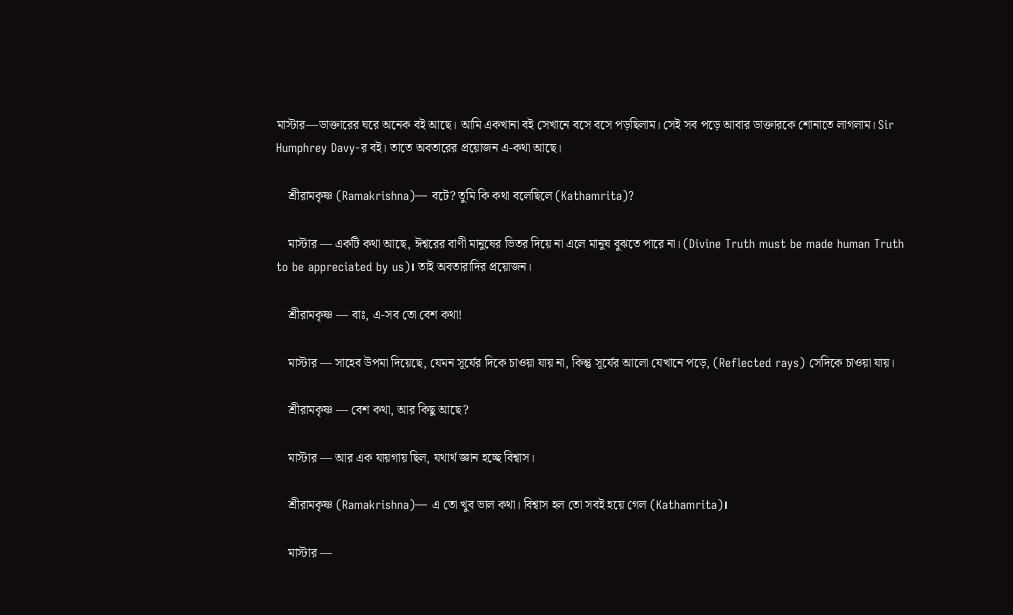মাস্টার—ডাক্তারের ঘরে অনেক বই আছে। আমি একখানা বই সেখানে বসে বসে পড়ছিলাম। সেই সব পড়ে আবার ডাক্তারকে শোনাতে লাগলাম। Sir Humphrey Davy-র বই। তাতে অবতারের প্রয়োজন এ-কথা আছে।

    শ্রীরামকৃষ্ণ (Ramakrishna)— বটে? তুমি কি কথা বলেছিলে (Kathamrita)?

    মাস্টার — একটি কথা আছে, ঈশ্বরের বাণী মানুষের ভিতর দিয়ে না এলে মানুষ বুঝতে পারে না। (Divine Truth must be made human Truth to be appreciated by us)। তাই অবতারাদির প্রয়োজন।

    শ্রীরামকৃষ্ণ — বাঃ, এ-সব তো বেশ কথা!

    মাস্টার — সাহেব উপমা দিয়েছে, যেমন সূর্যের দিকে চাওয়া যায় না, কিন্তু সূর্যের আলো যেখানে পড়ে, (Reflected rays) সেদিকে চাওয়া যায়।

    শ্রীরামকৃষ্ণ — বেশ কথা, আর কিছু আছে?

    মাস্টার — আর এক যায়গায় ছিল, যথার্থ জ্ঞান হচ্ছে বিশ্বাস।

    শ্রীরামকৃষ্ণ (Ramakrishna)— এ তো খুব ভাল কথা। বিশ্বাস হল তো সবই হয়ে গেল (Kathamrita)।

    মাস্টার —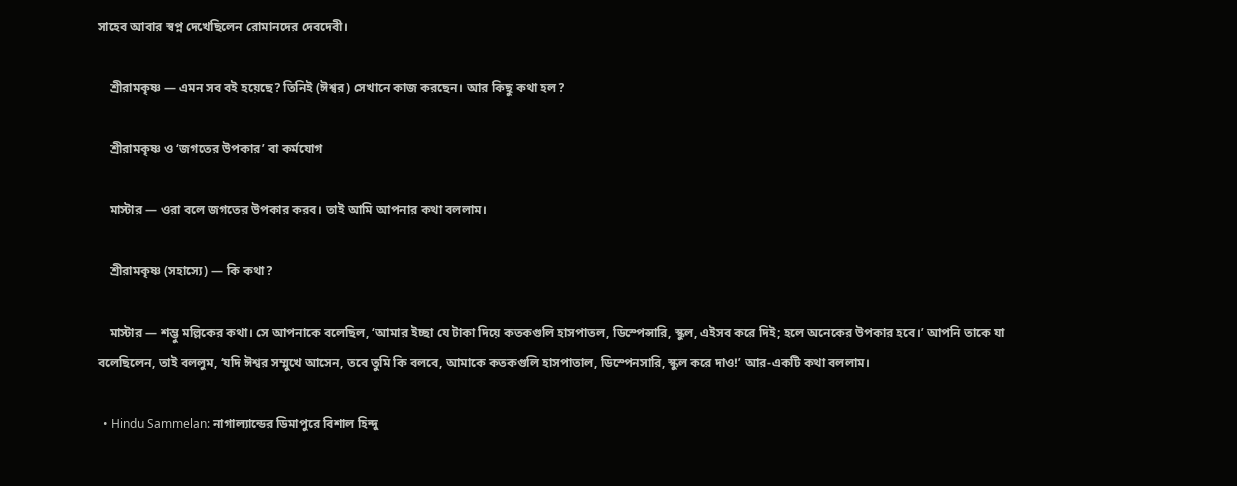সাহেব আবার স্বপ্ন দেখেছিলেন রোমানদের দেবদেবী।

    শ্রীরামকৃষ্ণ — এমন সব বই হয়েছে? তিনিই (ঈশ্বর) সেখানে কাজ করছেন। আর কিছু কথা হল?

    শ্রীরামকৃষ্ণ ও ‘জগতের উপকার’ বা কর্মযোগ

    মাস্টার — ওরা বলে জগতের উপকার করব। তাই আমি আপনার কথা বললাম।

    শ্রীরামকৃষ্ণ (সহাস্যে) — কি কথা?

    মাস্টার — শম্ভু মল্লিকের কথা। সে আপনাকে বলেছিল, ‘আমার ইচ্ছা যে টাকা দিয়ে কতকগুলি হাসপাতল, ডিস্পেন্সারি, স্কুল, এইসব করে দিই; হলে অনেকের উপকার হবে।’ আপনি তাকে যা বলেছিলেন, তাই বললুম, ‘যদি ঈশ্বর সম্মুখে আসেন, তবে তুমি কি বলবে, আমাকে কতকগুলি হাসপাতাল, ডিস্পেনসারি, স্কুল করে দাও!’ আর-একটি কথা বললাম।

  • Hindu Sammelan: নাগাল্যান্ডের ডিমাপুরে বিশাল হিন্দু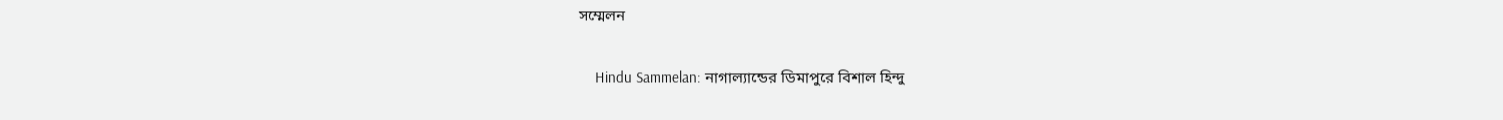সম্মেলন

    Hindu Sammelan: নাগাল্যান্ডের ডিমাপুরে বিশাল হিন্দু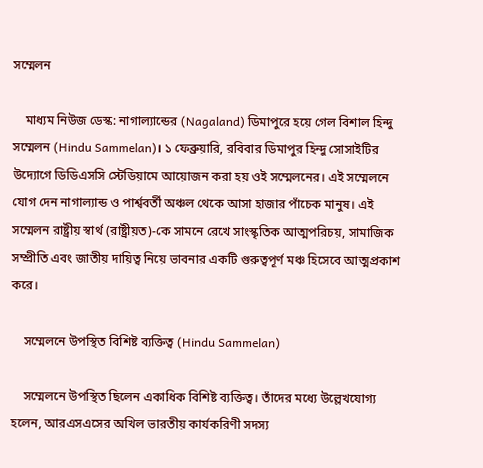সম্মেলন

    মাধ্যম নিউজ ডেস্ক: নাগাল্যান্ডের (Nagaland) ডিমাপুরে হয়ে গেল বিশাল হিন্দু সম্মেলন (Hindu Sammelan)। ১ ফেব্রুয়ারি, রবিবার ডিমাপুর হিন্দু সোসাইটির উদ্যোগে ডিডিএসসি স্টেডিয়ামে আয়োজন করা হয় ওই সম্মেলনের। এই সম্মেলনে যোগ দেন নাগাল্যান্ড ও পার্শ্ববর্তী অঞ্চল থেকে আসা হাজার পাঁচেক মানুষ। এই সম্মেলন রাষ্ট্রীয় স্বার্থ (রাষ্ট্রীয়ত)-কে সামনে রেখে সাংস্কৃতিক আত্মপরিচয়, সামাজিক সম্প্রীতি এবং জাতীয় দায়িত্ব নিয়ে ভাবনার একটি গুরুত্বপূর্ণ মঞ্চ হিসেবে আত্মপ্রকাশ করে।

    সম্মেলনে উপস্থিত বিশিষ্ট ব্যক্তিত্ব (Hindu Sammelan)

    সম্মেলনে উপস্থিত ছিলেন একাধিক বিশিষ্ট ব্যক্তিত্ব। তাঁদের মধ্যে উল্লেখযোগ্য হলেন, আরএসএসের অখিল ভারতীয় কার্যকরিণী সদস্য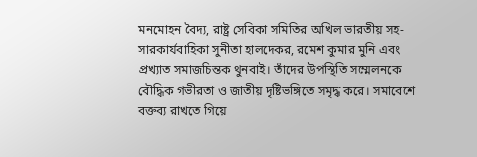মনমোহন বৈদ্য, রাষ্ট্র সেবিকা সমিতির অখিল ভারতীয় সহ-সারকার্যবাহিকা সুনীতা হালদেকর, রমেশ কুমার মুনি এবং প্রখ্যাত সমাজচিন্তক থুনবাই। তাঁদের উপস্থিতি সম্মেলনকে বৌদ্ধিক গভীরতা ও জাতীয় দৃষ্টিভঙ্গিতে সমৃদ্ধ করে। সমাবেশে বক্তব্য রাখতে গিয়ে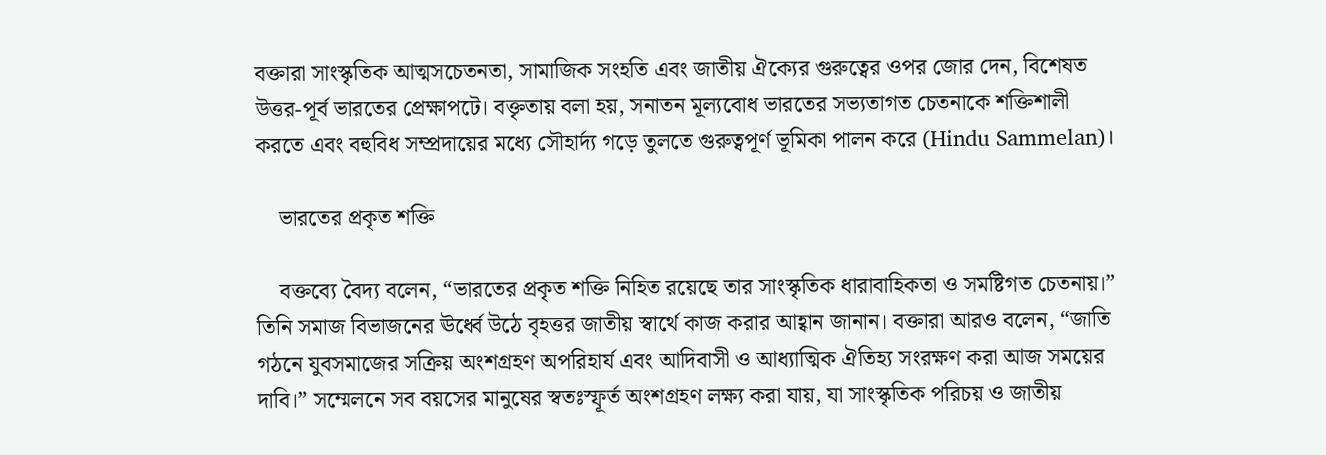বক্তারা সাংস্কৃতিক আত্মসচেতনতা, সামাজিক সংহতি এবং জাতীয় ঐক্যের গুরুত্বের ওপর জোর দেন, বিশেষত উত্তর-পূর্ব ভারতের প্রেক্ষাপটে। বক্তৃতায় বলা হয়, সনাতন মূল্যবোধ ভারতের সভ্যতাগত চেতনাকে শক্তিশালী করতে এবং বহুবিধ সম্প্রদায়ের মধ্যে সৌহার্দ্য গড়ে তুলতে গুরুত্বপূর্ণ ভূমিকা পালন করে (Hindu Sammelan)।

    ভারতের প্রকৃত শক্তি

    বক্তব্যে বৈদ্য বলেন, “ভারতের প্রকৃত শক্তি নিহিত রয়েছে তার সাংস্কৃতিক ধারাবাহিকতা ও সমষ্টিগত চেতনায়।” তিনি সমাজ বিভাজনের ঊর্ধ্বে উঠে বৃহত্তর জাতীয় স্বার্থে কাজ করার আহ্বান জানান। বক্তারা আরও বলেন, “জাতি গঠনে যুবসমাজের সক্রিয় অংশগ্রহণ অপরিহার্য এবং আদিবাসী ও আধ্যাত্মিক ঐতিহ্য সংরক্ষণ করা আজ সময়ের দাবি।” সম্মেলনে সব বয়সের মানুষের স্বতঃস্ফূর্ত অংশগ্রহণ লক্ষ্য করা যায়, যা সাংস্কৃতিক পরিচয় ও জাতীয়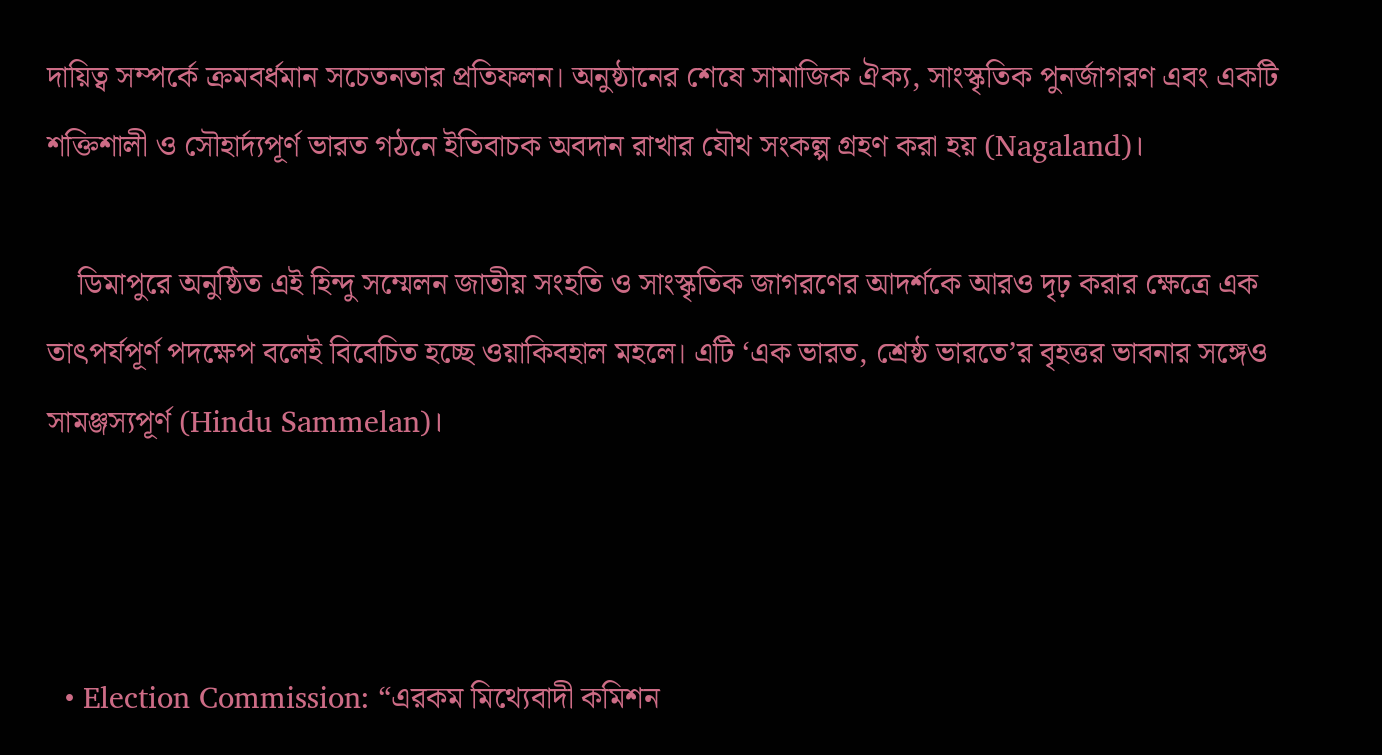দায়িত্ব সম্পর্কে ক্রমবর্ধমান সচেতনতার প্রতিফলন। অনুষ্ঠানের শেষে সামাজিক ঐক্য, সাংস্কৃতিক পুনর্জাগরণ এবং একটি শক্তিশালী ও সৌহার্দ্যপূর্ণ ভারত গঠনে ইতিবাচক অবদান রাখার যৌথ সংকল্প গ্রহণ করা হয় (Nagaland)।

    ডিমাপুরে অনুষ্ঠিত এই হিন্দু সম্মেলন জাতীয় সংহতি ও সাংস্কৃতিক জাগরণের আদর্শকে আরও দৃঢ় করার ক্ষেত্রে এক তাৎপর্যপূর্ণ পদক্ষেপ বলেই বিবেচিত হচ্ছে ওয়াকিবহাল মহলে। এটি ‘এক ভারত, শ্রেষ্ঠ ভারতে’র বৃহত্তর ভাবনার সঙ্গেও সামঞ্জস্যপূর্ণ (Hindu Sammelan)।



  • Election Commission: “এরকম মিথ্যেবাদী কমিশন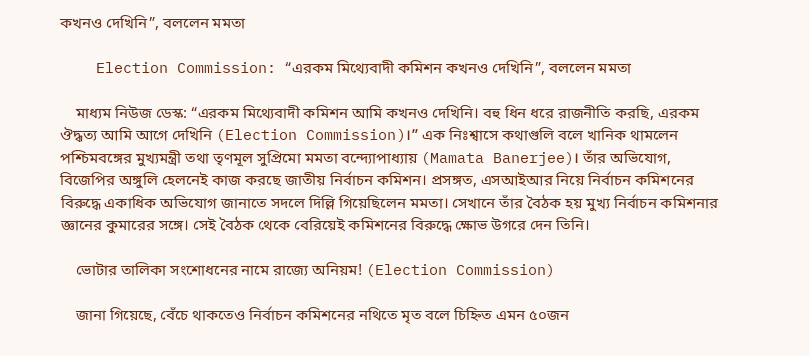কখনও দেখিনি”, বললেন মমতা

    Election Commission: “এরকম মিথ্যেবাদী কমিশন কখনও দেখিনি”, বললেন মমতা

    মাধ্যম নিউজ ডেস্ক: “এরকম মিথ্যেবাদী কমিশন আমি কখনও দেখিনি। বহু ধিন ধরে রাজনীতি করছি, এরকম ঔদ্ধত্য আমি আগে দেখিনি (Election Commission)।” এক নিঃশ্বাসে কথাগুলি বলে খানিক থামলেন পশ্চিমবঙ্গের মুখ্যমন্ত্রী তথা তৃণমূল সুপ্রিমো মমতা বন্দ্যোপাধ্যায় (Mamata Banerjee)। তাঁর অভিযোগ, বিজেপির অঙ্গুলি হেলনেই কাজ করছে জাতীয় নির্বাচন কমিশন। প্রসঙ্গত, এসআইআর নিয়ে নির্বাচন কমিশনের বিরুদ্ধে একাধিক অভিযোগ জানাতে সদলে দিল্লি গিয়েছিলেন মমতা। সেখানে তাঁর বৈঠক হয় মুখ্য নির্বাচন কমিশনার জ্ঞানের কুমারের সঙ্গে। সেই বৈঠক থেকে বেরিয়েই কমিশনের বিরুদ্ধে ক্ষোভ উগরে দেন তিনি।

    ভোটার তালিকা সংশোধনের নামে রাজ্যে অনিয়ম! (Election Commission)

    জানা গিয়েছে, বেঁচে থাকতেও নির্বাচন কমিশনের নথিতে মৃত বলে চিহ্নিত এমন ৫০জন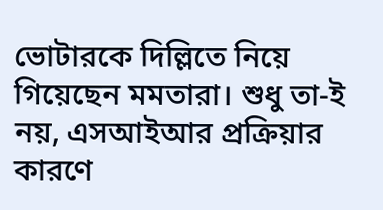ভোটারকে দিল্লিতে নিয়ে গিয়েছেন মমতারা। শুধু তা-ই নয়, এসআইআর প্রক্রিয়ার কারণে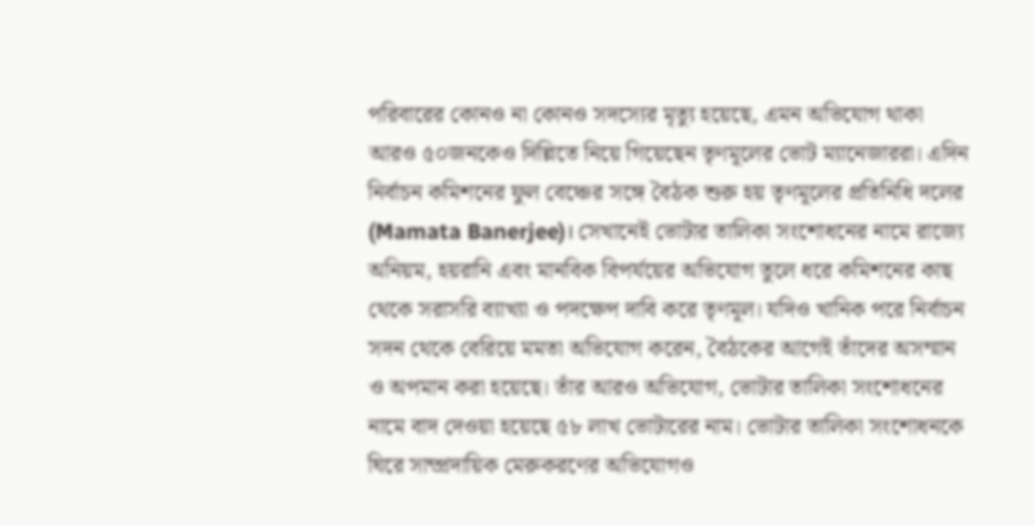পরিবারের কোনও না কোনও সদস্যের মৃত্যু হয়েছে, এমন অভিযোগ থাকা আরও ৫০জনকেও দিল্লিতে নিয়ে গিয়েছেন তৃণমূলের ভোট ম্যানেজাররা। এদিন নির্বাচন কমিশনের ফুল বেঞ্চের সঙ্গে বৈঠক শুরু হয় তৃণমূলের প্রতিনিধি দলের (Mamata Banerjee)। সেখানেই ভোটার তালিকা সংশোধনের নামে রাজ্যে অনিয়ম, হয়রানি এবং মানবিক বিপর্যয়ের অভিযোগ তুলে ধরে কমিশনের কাছ থেকে সরাসরি ব্যাখ্যা ও পদক্ষেপ দাবি করে তৃণমূল। যদিও খানিক পরে নির্বাচন সদন থেকে বেরিয়ে মমতা অভিযোগ করেন, বৈঠকের আগেই তাঁদের অসম্মান ও অপমান করা হয়েছে। তাঁর আরও অভিযোগ, ভোটার তালিকা সংশোধনের নামে বাদ দেওয়া হয়েছে ৫৮ লাখ ভোটারের নাম। ভোটার তালিকা সংশোধনকে ঘিরে সাম্প্রদায়িক মেরুকরণের অভিযোগও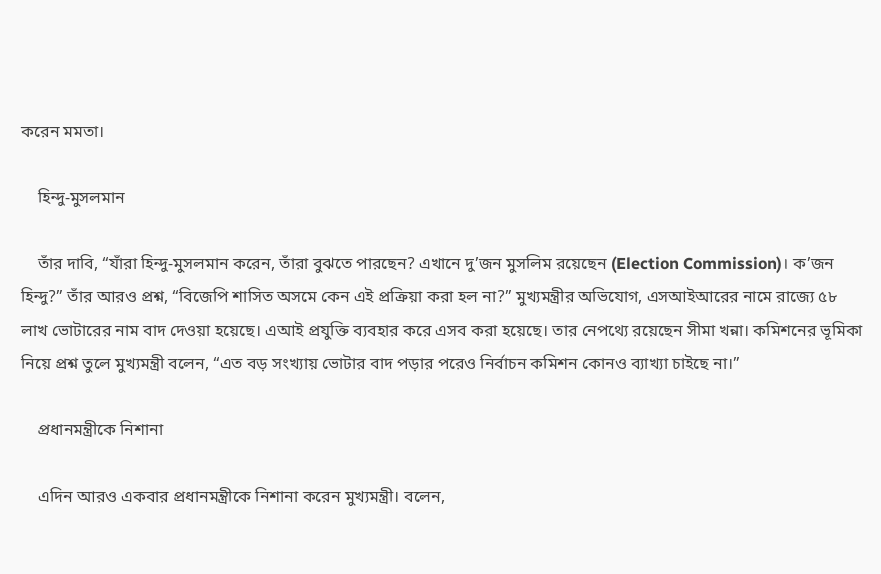করেন মমতা।

    হিন্দু-মুসলমান

    তাঁর দাবি, “যাঁরা হিন্দু-মুসলমান করেন, তাঁরা বুঝতে পারছেন? এখানে দু’জন মুসলিম রয়েছেন (Election Commission)। ক’জন হিন্দু?” তাঁর আরও প্রশ্ন, “বিজেপি শাসিত অসমে কেন এই প্রক্রিয়া করা হল না?” মুখ্যমন্ত্রীর অভিযোগ, এসআইআরের নামে রাজ্যে ৫৮ লাখ ভোটারের নাম বাদ দেওয়া হয়েছে। এআই প্রযুক্তি ব্যবহার করে এসব করা হয়েছে। তার নেপথ্যে রয়েছেন সীমা খন্না। কমিশনের ভূমিকা নিয়ে প্রশ্ন তুলে মুখ্যমন্ত্রী বলেন, “এত বড় সংখ্যায় ভোটার বাদ পড়ার পরেও নির্বাচন কমিশন কোনও ব্যাখ্যা চাইছে না।”

    প্রধানমন্ত্রীকে নিশানা

    এদিন আরও একবার প্রধানমন্ত্রীকে নিশানা করেন মুখ্যমন্ত্রী। বলেন,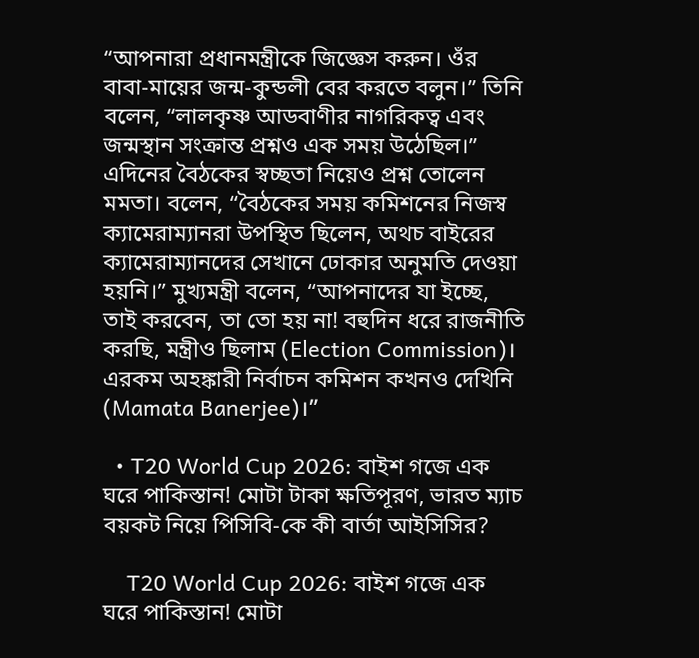“আপনারা প্রধানমন্ত্রীকে জিজ্ঞেস করুন। ওঁর বাবা-মায়ের জন্ম-কুন্ডলী বের করতে বলুন।” তিনি বলেন, “লালকৃষ্ণ আডবাণীর নাগরিকত্ব এবং জন্মস্থান সংক্রান্ত প্রশ্নও এক সময় উঠেছিল।” এদিনের বৈঠকের স্বচ্ছতা নিয়েও প্রশ্ন তোলেন মমতা। বলেন, “বৈঠকের সময় কমিশনের নিজস্ব ক্যামেরাম্যানরা উপস্থিত ছিলেন, অথচ বাইরের ক্যামেরাম্যানদের সেখানে ঢোকার অনুমতি দেওয়া হয়নি।” মুখ্যমন্ত্রী বলেন, “আপনাদের যা ইচ্ছে, তাই করবেন, তা তো হয় না! বহুদিন ধরে রাজনীতি করছি, মন্ত্রীও ছিলাম (Election Commission)। এরকম অহঙ্কারী নির্বাচন কমিশন কখনও দেখিনি (Mamata Banerjee)।”

  • T20 World Cup 2026: বাইশ গজে এক ঘরে পাকিস্তান! মোটা টাকা ক্ষতিপূরণ, ভারত ম্যাচ বয়কট নিয়ে পিসিবি-কে কী বার্তা আইসিসির?

    T20 World Cup 2026: বাইশ গজে এক ঘরে পাকিস্তান! মোটা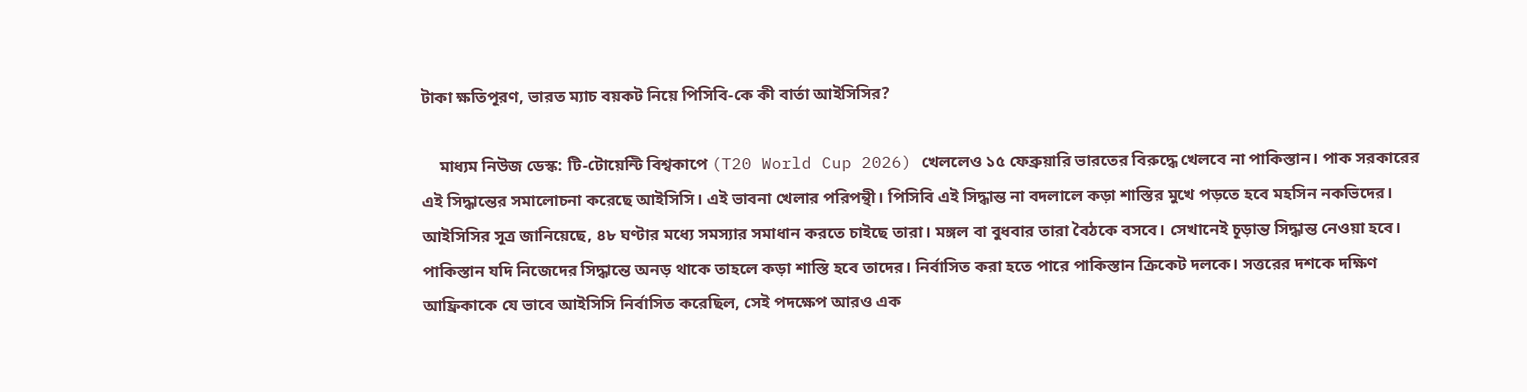টাকা ক্ষতিপূরণ, ভারত ম্যাচ বয়কট নিয়ে পিসিবি-কে কী বার্তা আইসিসির?

    মাধ্যম নিউজ ডেস্ক: টি-টোয়েন্টি বিশ্বকাপে (T20 World Cup 2026) খেললেও ১৫ ফেব্রুয়ারি ভারতের বিরুদ্ধে খেলবে না পাকিস্তান। পাক সরকারের এই সিদ্ধান্তের সমালোচনা করেছে আইসিসি। এই ভাবনা খেলার পরিপন্থী। পিসিবি এই সিদ্ধান্ত না বদলালে কড়া শাস্তির মুখে পড়তে হবে মহসিন নকভিদের। আইসিসির সূত্র জানিয়েছে, ৪৮ ঘণ্টার মধ্যে সমস্যার সমাধান করতে চাইছে তারা। মঙ্গল বা বুধবার তারা বৈঠকে বসবে। সেখানেই চূড়ান্ত সিদ্ধান্ত নেওয়া হবে। পাকিস্তান যদি নিজেদের সিদ্ধান্তে অনড় থাকে তাহলে কড়া শাস্তি হবে তাদের। নির্বাসিত করা হতে পারে পাকিস্তান ক্রিকেট দলকে। সত্তরের দশকে দক্ষিণ আফ্রিকাকে যে ভাবে আইসিসি নির্বাসিত করেছিল, সেই পদক্ষেপ আরও এক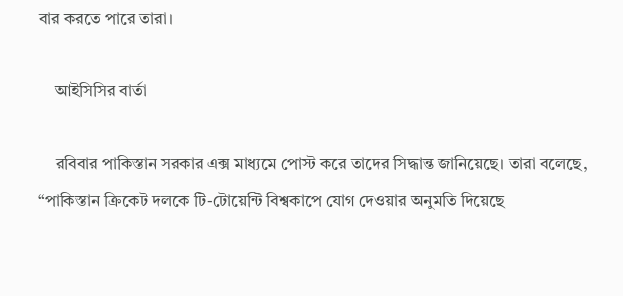বার করতে পারে তারা।

    আইসিসির বার্তা

    রবিবার পাকিস্তান সরকার এক্স মাধ্যমে পোস্ট করে তাদের সিদ্ধান্ত জানিয়েছে। তারা বলেছে, “পাকিস্তান ক্রিকেট দলকে টি-টোয়েন্টি বিশ্বকাপে যোগ দেওয়ার অনুমতি দিয়েছে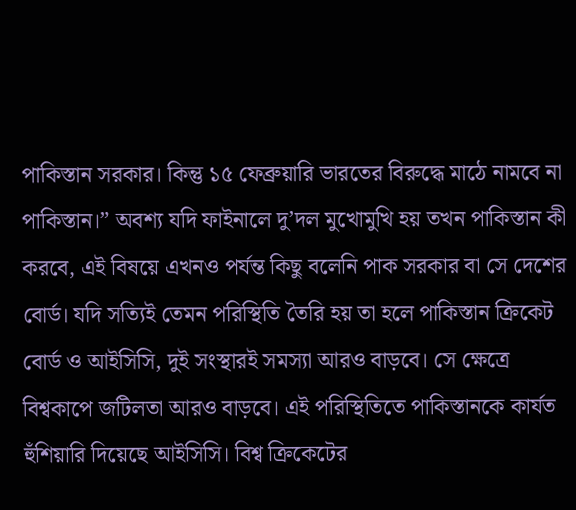পাকিস্তান সরকার। কিন্তু ১৫ ফেব্রুয়ারি ভারতের বিরুদ্ধে মাঠে নামবে না পাকিস্তান।” অবশ্য যদি ফাইনালে দু’দল মুখোমুখি হয় তখন পাকিস্তান কী করবে, এই বিষয়ে এখনও পর্যন্ত কিছু বলেনি পাক সরকার বা সে দেশের বোর্ড। যদি সত্যিই তেমন পরিস্থিতি তৈরি হয় তা হলে পাকিস্তান ক্রিকেট বোর্ড ও আইসিসি, দুই সংস্থারই সমস্যা আরও বাড়বে। সে ক্ষেত্রে বিশ্বকাপে জটিলতা আরও বাড়বে। এই পরিস্থিতিতে পাকিস্তানকে কার্যত হুঁশিয়ারি দিয়েছে আইসিসি। বিশ্ব ক্রিকেটের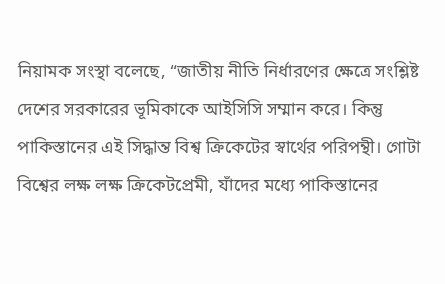নিয়ামক সংস্থা বলেছে, “জাতীয় নীতি নির্ধারণের ক্ষেত্রে সংশ্লিষ্ট দেশের সরকারের ভূমিকাকে আইসিসি সম্মান করে। কিন্তু পাকিস্তানের এই সিদ্ধান্ত বিশ্ব ক্রিকেটের স্বার্থের পরিপন্থী। গোটা বিশ্বের লক্ষ লক্ষ ক্রিকেটপ্রেমী, যাঁদের মধ‍্যে পাকিস্তানের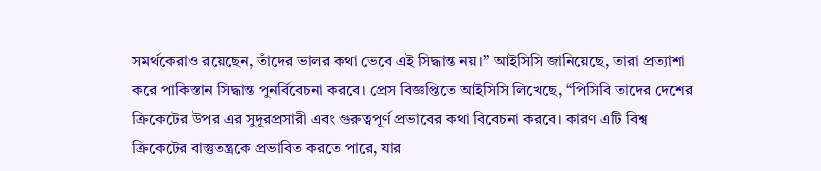সমর্থকেরাও রয়েছেন, তাঁদের ভালর কথা ভেবে এই সিদ্ধান্ত নয়।” আইসিসি জানিয়েছে, তারা প্রত‍্যাশা করে পাকিস্তান সিদ্ধান্ত পুনর্বিবেচনা করবে। প্রেস বিজ্ঞপ্তিতে আইসিসি লিখেছে, “পিসিবি তাদের দেশের ক্রিকেটের উপর এর সুদূরপ্রসারী এবং গুরুত্বপূর্ণ প্রভাবের কথা বিবেচনা করবে। কারণ এটি বিশ্ব ক্রিকেটের বাস্তুতন্ত্রকে প্রভাবিত করতে পারে, যার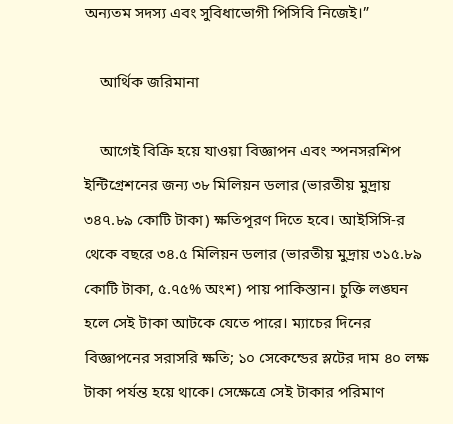অন্যতম সদস্য এবং সুবিধাভোগী পিসিবি নিজেই।”

    আর্থিক জরিমানা

    আগেই বিক্রি হয়ে যাওয়া বিজ্ঞাপন এবং স্পনসরশিপ ইন্টিগ্রেশনের জন্য ৩৮ মিলিয়ন ডলার (ভারতীয় মুদ্রায় ৩৪৭.৮৯ কোটি টাকা) ক্ষতিপূরণ দিতে হবে। আইসিসি-র থেকে বছরে ৩৪.৫ মিলিয়ন ডলার (ভারতীয় মুদ্রায় ৩১৫.৮৯ কোটি টাকা, ৫.৭৫% অংশ) পায় পাকিস্তান। চুক্তি লঙ্ঘন হলে সেই টাকা আটকে যেতে পারে। ম্যাচের দিনের বিজ্ঞাপনের সরাসরি ক্ষতি; ১০ সেকেন্ডের স্লটের দাম ৪০ লক্ষ টাকা পর্যন্ত হয়ে থাকে। সেক্ষেত্রে সেই টাকার পরিমাণ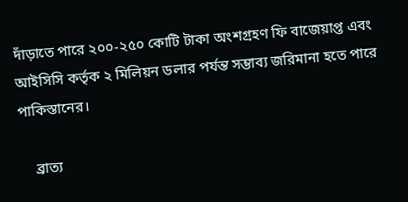দাঁড়াতে পারে ২০০-২৫০ কোটি টাকা অংশগ্রহণ ফি বাজেয়াপ্ত এবং আইসিসি কর্তৃক ২ মিলিয়ন ডলার পর্যন্ত সম্ভাব্য জরিমানা হতে পারে পাকিস্তানের।

    ব্রাত্য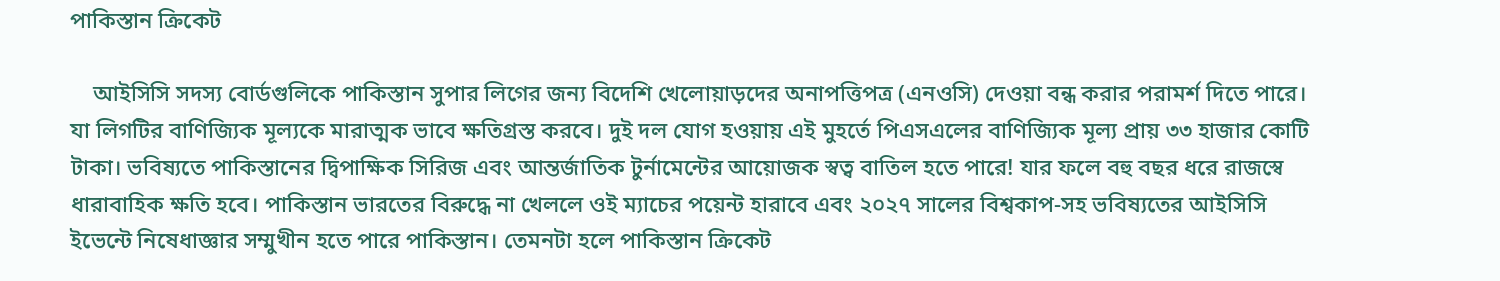পাকিস্তান ক্রিকেট

    আইসিসি সদস্য বোর্ডগুলিকে পাকিস্তান সুপার লিগের জন্য বিদেশি খেলোয়াড়দের অনাপত্তিপত্র (এনওসি) দেওয়া বন্ধ করার পরামর্শ দিতে পারে। যা লিগটির বাণিজ্যিক মূল্যকে মারাত্মক ভাবে ক্ষতিগ্রস্ত করবে। দুই দল যোগ হওয়ায় এই মুহর্তে পিএসএলের বাণিজ্যিক মূল্য প্রায় ৩৩ হাজার কোটি টাকা। ভবিষ্যতে পাকিস্তানের দ্বিপাক্ষিক সিরিজ এবং আন্তর্জাতিক টুর্নামেন্টের আয়োজক স্বত্ব বাতিল হতে পারে! যার ফলে বহু বছর ধরে রাজস্বে ধারাবাহিক ক্ষতি হবে। পাকিস্তান ভারতের বিরুদ্ধে না খেললে ওই ম্যাচের পয়েন্ট হারাবে এবং ২০২৭ সালের বিশ্বকাপ-সহ ভবিষ্যতের আইসিসি ইভেন্টে নিষেধাজ্ঞার সম্মুখীন হতে পারে পাকিস্তান। তেমনটা হলে পাকিস্তান ক্রিকেট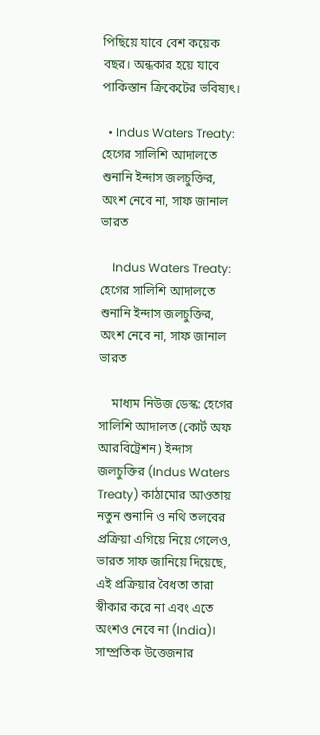পিছিয়ে যাবে বেশ কয়েক বছর। অন্ধকার হয়ে যাবে পাকিস্তান ক্রিকেটের ভবিষ্যৎ।

  • Indus Waters Treaty: হেগের সালিশি আদালতে শুনানি ইন্দাস জলচুক্তির, অংশ নেবে না, সাফ জানাল ভারত

    Indus Waters Treaty: হেগের সালিশি আদালতে শুনানি ইন্দাস জলচুক্তির, অংশ নেবে না, সাফ জানাল ভারত

    মাধ্যম নিউজ ডেস্ক: হেগের সালিশি আদালত (কোর্ট অফ আরবিট্রেশন) ইন্দাস জলচুক্তির (Indus Waters Treaty) কাঠামোর আওতায় নতুন শুনানি ও নথি তলবের প্রক্রিয়া এগিয়ে নিয়ে গেলেও, ভারত সাফ জানিয়ে দিয়েছে, এই প্রক্রিয়ার বৈধতা তারা স্বীকার করে না এবং এতে অংশও নেবে না (India)। সাম্প্রতিক উত্তেজনার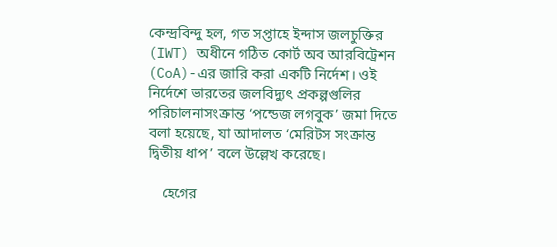কেন্দ্রবিন্দু হল, গত সপ্তাহে ইন্দাস জলচুক্তির (IWT) অধীনে গঠিত কোর্ট অব আরবিট্রেশন (CoA)-এর জারি করা একটি নির্দেশ। ওই নির্দেশে ভারতের জলবিদ্যুৎ প্রকল্পগুলির পরিচালনাসংক্রান্ত ‘পন্ডেজ লগবুক’ জমা দিতে বলা হয়েছে, যা আদালত ‘মেরিটস সংক্রান্ত দ্বিতীয় ধাপ’ বলে উল্লেখ করেছে।

    হেগের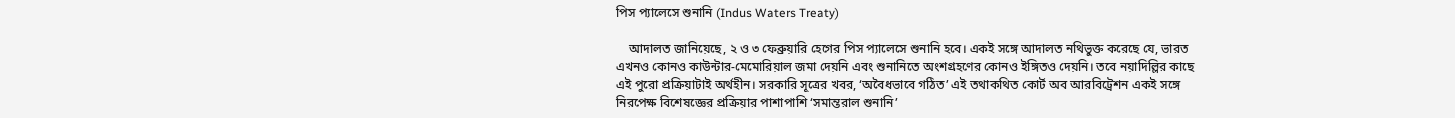পিস প্যালেসে শুনানি (Indus Waters Treaty)

    আদালত জানিয়েছে, ২ ও ৩ ফেব্রুয়ারি হেগের পিস প্যালেসে শুনানি হবে। একই সঙ্গে আদালত নথিভুক্ত করেছে যে, ভারত এখনও কোনও কাউন্টার-মেমোরিয়াল জমা দেয়নি এবং শুনানিতে অংশগ্রহণের কোনও ইঙ্গিতও দেয়নি। তবে নয়াদিল্লির কাছে এই পুরো প্রক্রিয়াটাই অর্থহীন। সরকারি সূত্রের খবর, ‘অবৈধভাবে গঠিত’ এই তথাকথিত কোর্ট অব আরবিট্রেশন একই সঙ্গে নিরপেক্ষ বিশেষজ্ঞের প্রক্রিয়ার পাশাপাশি ‘সমান্তরাল শুনানি’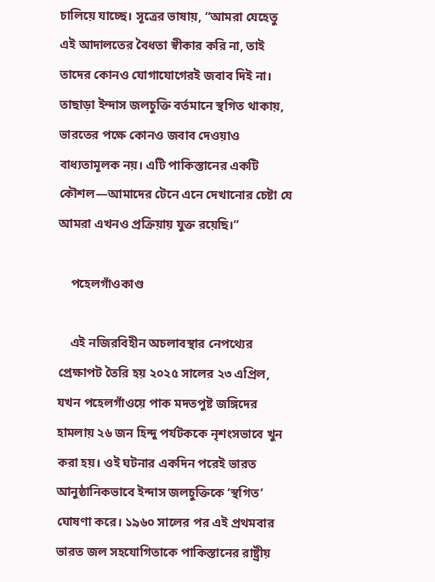চালিয়ে যাচ্ছে। সূত্রের ভাষায়, “আমরা যেহেতু এই আদালতের বৈধতা স্বীকার করি না, তাই তাদের কোনও যোগাযোগেরই জবাব দিই না। তাছাড়া ইন্দাস জলচুক্তি বর্তমানে স্থগিত থাকায়, ভারতের পক্ষে কোনও জবাব দেওয়াও বাধ্যতামূলক নয়। এটি পাকিস্তানের একটি কৌশল—আমাদের টেনে এনে দেখানোর চেষ্টা যে আমরা এখনও প্রক্রিয়ায় যুক্ত রয়েছি।”

    পহেলগাঁওকাণ্ড

    এই নজিরবিহীন অচলাবস্থার নেপথ্যের প্রেক্ষাপট তৈরি হয় ২০২৫ সালের ২৩ এপ্রিল, যখন পহেলগাঁওয়ে পাক মদতপুষ্ট জঙ্গিদের হামলায় ২৬ জন হিন্দু পর্যটককে নৃশংসভাবে খুন করা হয়। ওই ঘটনার একদিন পরেই ভারত আনুষ্ঠানিকভাবে ইন্দাস জলচুক্তিকে ‘স্থগিত’ ঘোষণা করে। ১৯৬০ সালের পর এই প্রথমবার ভারত জল সহযোগিতাকে পাকিস্তানের রাষ্ট্রীয়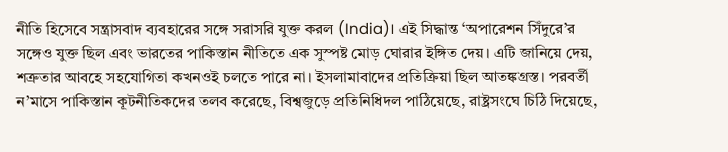নীতি হিসেবে সন্ত্রাসবাদ ব্যবহারের সঙ্গে সরাসরি যুক্ত করল (India)। এই সিদ্ধান্ত ‘অপারেশন সিঁদুরে’র সঙ্গেও যুক্ত ছিল এবং ভারতের পাকিস্তান নীতিতে এক সুস্পষ্ট মোড় ঘোরার ইঙ্গিত দেয়। এটি জানিয়ে দেয়, শত্রুতার আবহে সহযোগিতা কখনওই চলতে পারে না। ইসলামাবাদের প্রতিক্রিয়া ছিল আতঙ্কগ্রস্ত। পরবর্তী ন’মাসে পাকিস্তান কূটনীতিকদের তলব করেছে, বিশ্বজুড়ে প্রতিনিধিদল পাঠিয়েছে, রাষ্ট্রসংঘে চিঠি দিয়েছে,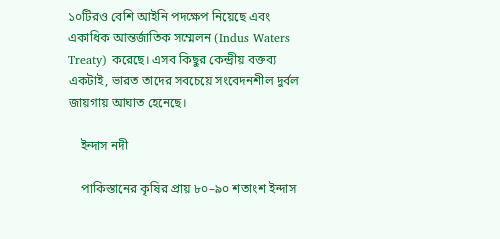১০টিরও বেশি আইনি পদক্ষেপ নিয়েছে এবং একাধিক আন্তর্জাতিক সম্মেলন (Indus Waters Treaty) করেছে। এসব কিছুর কেন্দ্রীয় বক্তব্য একটাই, ভারত তাদের সবচেয়ে সংবেদনশীল দুর্বল জায়গায় আঘাত হেনেছে।

    ইন্দাস নদী

    পাকিস্তানের কৃষির প্রায় ৮০–৯০ শতাংশ ইন্দাস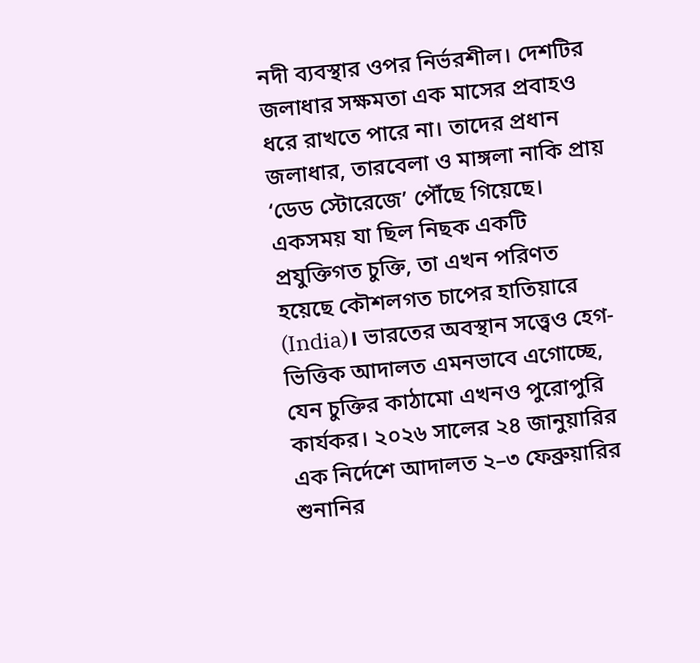নদী ব্যবস্থার ওপর নির্ভরশীল। দেশটির জলাধার সক্ষমতা এক মাসের প্রবাহও ধরে রাখতে পারে না। তাদের প্রধান জলাধার, তারবেলা ও মাঙ্গলা নাকি প্রায় ‘ডেড স্টোরেজে’ পৌঁছে গিয়েছে। একসময় যা ছিল নিছক একটি প্রযুক্তিগত চুক্তি, তা এখন পরিণত হয়েছে কৌশলগত চাপের হাতিয়ারে (India)। ভারতের অবস্থান সত্ত্বেও হেগ-ভিত্তিক আদালত এমনভাবে এগোচ্ছে, যেন চুক্তির কাঠামো এখনও পুরোপুরি কার্যকর। ২০২৬ সালের ২৪ জানুয়ারির এক নির্দেশে আদালত ২–৩ ফেব্রুয়ারির শুনানির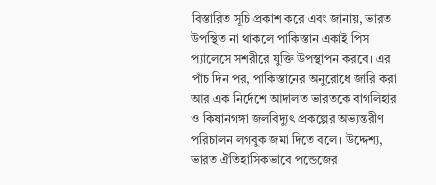বিস্তারিত সূচি প্রকাশ করে এবং জানায়, ভারত উপস্থিত না থাকলে পাকিস্তান একাই পিস প্যালেসে সশরীরে যুক্তি উপস্থাপন করবে। এর পাঁচ দিন পর, পাকিস্তানের অনুরোধে জারি করা আর এক নির্দেশে আদালত ভারতকে বাগলিহার ও কিষানগঙ্গা জলবিদ্যুৎ প্রকল্পের অভ্যন্তরীণ পরিচালন লগবুক জমা দিতে বলে। উদ্দেশ্য, ভারত ঐতিহাসিকভাবে পন্ডেজের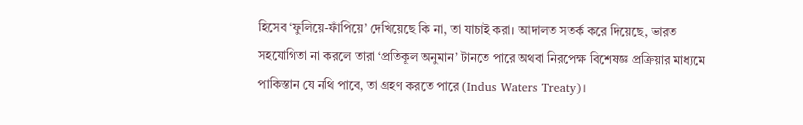হিসেব ‘ফুলিয়ে-ফাঁপিয়ে’ দেখিয়েছে কি না, তা যাচাই করা। আদালত সতর্ক করে দিয়েছে, ভারত সহযোগিতা না করলে তারা ‘প্রতিকূল অনুমান’ টানতে পারে অথবা নিরপেক্ষ বিশেষজ্ঞ প্রক্রিয়ার মাধ্যমে পাকিস্তান যে নথি পাবে, তা গ্রহণ করতে পারে (Indus Waters Treaty)।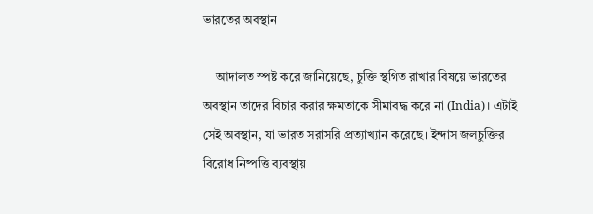ভারতের অবস্থান

    আদালত স্পষ্ট করে জানিয়েছে, চুক্তি স্থগিত রাখার বিষয়ে ভারতের অবস্থান তাদের বিচার করার ক্ষমতাকে সীমাবদ্ধ করে না (India)। এটাই সেই অবস্থান, যা ভারত সরাসরি প্রত্যাখ্যান করেছে। ইন্দাস জলচুক্তির বিরোধ নিষ্পত্তি ব্যবস্থায়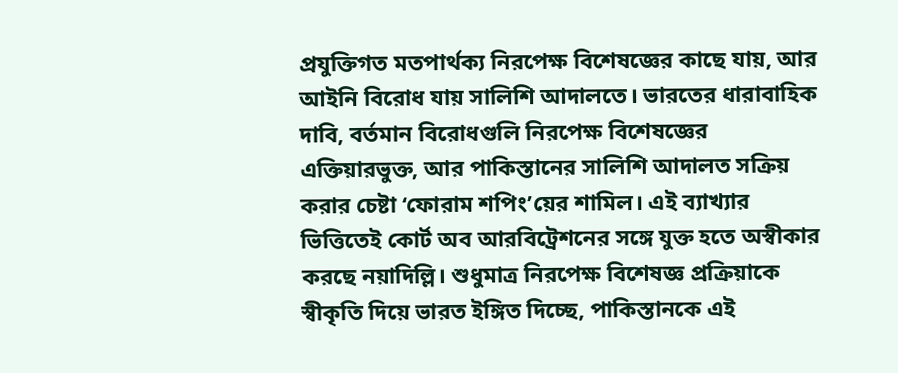প্রযুক্তিগত মতপার্থক্য নিরপেক্ষ বিশেষজ্ঞের কাছে যায়, আর আইনি বিরোধ যায় সালিশি আদালতে। ভারতের ধারাবাহিক দাবি, বর্তমান বিরোধগুলি নিরপেক্ষ বিশেষজ্ঞের এক্তিয়ারভুক্ত, আর পাকিস্তানের সালিশি আদালত সক্রিয় করার চেষ্টা ‘ফোরাম শপিং’য়ের শামিল। এই ব্যাখ্যার ভিত্তিতেই কোর্ট অব আরবিট্রেশনের সঙ্গে যুক্ত হতে অস্বীকার করছে নয়াদিল্লি। শুধুমাত্র নিরপেক্ষ বিশেষজ্ঞ প্রক্রিয়াকে স্বীকৃতি দিয়ে ভারত ইঙ্গিত দিচ্ছে, পাকিস্তানকে এই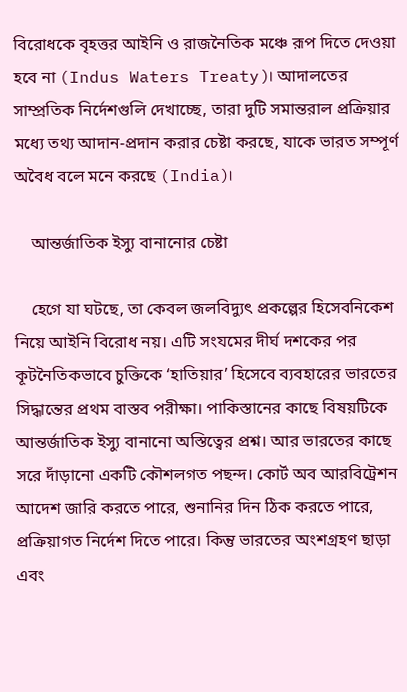বিরোধকে বৃহত্তর আইনি ও রাজনৈতিক মঞ্চে রূপ দিতে দেওয়া হবে না (Indus Waters Treaty)। আদালতের সাম্প্রতিক নির্দেশগুলি দেখাচ্ছে, তারা দুটি সমান্তরাল প্রক্রিয়ার মধ্যে তথ্য আদান-প্রদান করার চেষ্টা করছে, যাকে ভারত সম্পূর্ণ অবৈধ বলে মনে করছে (India)।

    আন্তর্জাতিক ইস্যু বানানোর চেষ্টা

    হেগে যা ঘটছে, তা কেবল জলবিদ্যুৎ প্রকল্পের হিসেবনিকেশ নিয়ে আইনি বিরোধ নয়। এটি সংযমের দীর্ঘ দশকের পর কূটনৈতিকভাবে চুক্তিকে ‘হাতিয়ার’ হিসেবে ব্যবহারের ভারতের সিদ্ধান্তের প্রথম বাস্তব পরীক্ষা। পাকিস্তানের কাছে বিষয়টিকে আন্তর্জাতিক ইস্যু বানানো অস্তিত্বের প্রশ্ন। আর ভারতের কাছে সরে দাঁড়ানো একটি কৌশলগত পছন্দ। কোর্ট অব আরবিট্রেশন আদেশ জারি করতে পারে, শুনানির দিন ঠিক করতে পারে, প্রক্রিয়াগত নির্দেশ দিতে পারে। কিন্তু ভারতের অংশগ্রহণ ছাড়া এবং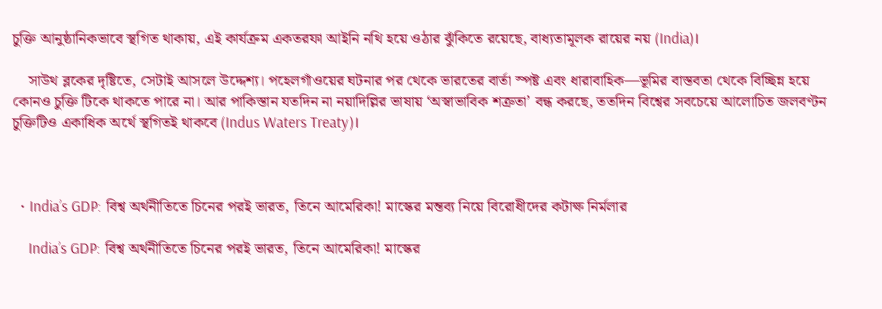চুক্তি আনুষ্ঠানিকভাবে স্থগিত থাকায়, এই কার্যক্রম একতরফা আইনি নথি হয়ে ওঠার ঝুঁকিতে রয়েছে, বাধ্যতামূলক রায়ের নয় (India)।

    সাউথ ব্লকের দৃষ্টিতে, সেটাই আসলে উদ্দেশ্য। পহেলগাঁওয়ের ঘটনার পর থেকে ভারতের বার্তা স্পষ্ট এবং ধারাবাহিক—ভূমির বাস্তবতা থেকে বিচ্ছিন্ন হয়ে কোনও চুক্তি টিকে থাকতে পারে না। আর পাকিস্তান যতদিন না নয়াদিল্লির ভাষায় ‘অস্বাভাবিক শত্রুতা’ বন্ধ করছে, ততদিন বিশ্বের সবচেয়ে আলোচিত জলবণ্টন চুক্তিটিও একাধিক অর্থে স্থগিতই থাকবে (Indus Waters Treaty)।



  • India’s GDP: বিশ্ব অর্থনীতিতে চিনের পরই ভারত, তিনে আমেরিকা! মাস্কের মন্তব্য নিয়ে বিরোধীদের কটাক্ষ নির্মলার

    India’s GDP: বিশ্ব অর্থনীতিতে চিনের পরই ভারত, তিনে আমেরিকা! মাস্কের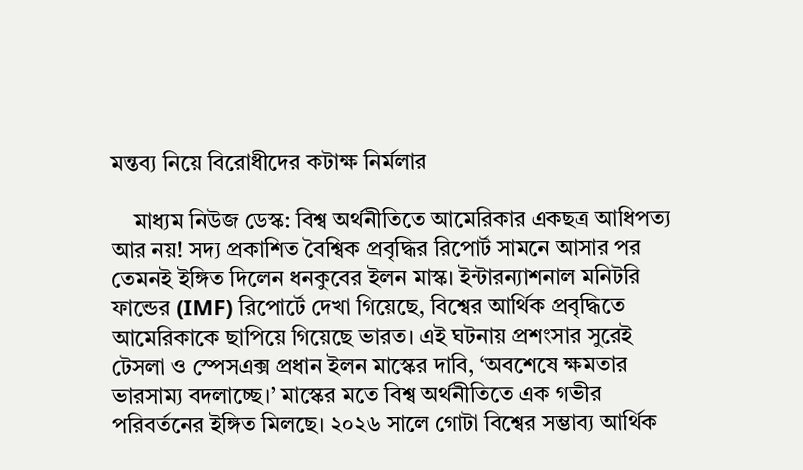মন্তব্য নিয়ে বিরোধীদের কটাক্ষ নির্মলার

    মাধ্যম নিউজ ডেস্ক: বিশ্ব অর্থনীতিতে আমেরিকার একছত্র আধিপত্য আর নয়! সদ্য প্রকাশিত বৈশ্বিক প্রবৃদ্ধির রিপোর্ট সামনে আসার পর তেমনই ইঙ্গিত দিলেন ধনকুবের ইলন মাস্ক। ইন্টারন্যাশনাল মনিটরি ফান্ডের (IMF) রিপোর্টে দেখা গিয়েছে, বিশ্বের আর্থিক প্রবৃদ্ধিতে আমেরিকাকে ছাপিয়ে গিয়েছে ভারত। এই ঘটনায় প্রশংসার সুরেই টেসলা ও স্পেসএক্স প্রধান ইলন মাস্কের দাবি, ‘অবশেষে ক্ষমতার ভারসাম্য বদলাচ্ছে।’ মাস্কের মতে বিশ্ব অর্থনীতিতে এক গভীর পরিবর্তনের ইঙ্গিত মিলছে। ২০২৬ সালে গোটা বিশ্বের সম্ভাব্য আর্থিক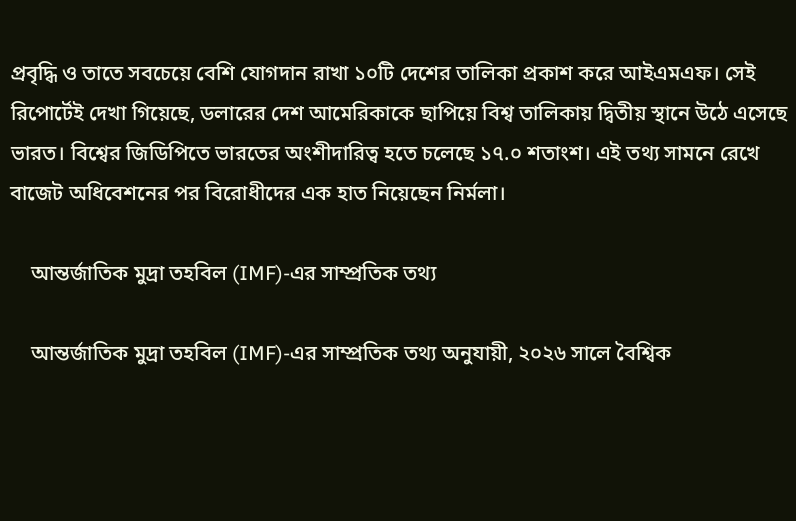প্রবৃদ্ধি ও তাতে সবচেয়ে বেশি যোগদান রাখা ১০টি দেশের তালিকা প্রকাশ করে আইএমএফ। সেই রিপোর্টেই দেখা গিয়েছে, ডলারের দেশ আমেরিকাকে ছাপিয়ে বিশ্ব তালিকায় দ্বিতীয় স্থানে উঠে এসেছে ভারত। বিশ্বের জিডিপিতে ভারতের অংশীদারিত্ব হতে চলেছে ১৭.০ শতাংশ। এই তথ্য সামনে রেখে বাজেট অধিবেশনের পর বিরোধীদের এক হাত নিয়েছেন নির্মলা।

    আন্তর্জাতিক মুদ্রা তহবিল (IMF)-এর সাম্প্রতিক তথ্য

    আন্তর্জাতিক মুদ্রা তহবিল (IMF)-এর সাম্প্রতিক তথ্য অনুযায়ী, ২০২৬ সালে বৈশ্বিক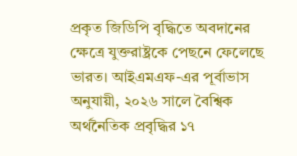প্রকৃত জিডিপি বৃদ্ধিতে অবদানের ক্ষেত্রে যুক্তরাষ্ট্রকে পেছনে ফেলেছে ভারত। আইএমএফ-এর পূর্বাভাস অনুযায়ী, ২০২৬ সালে বৈশ্বিক অর্থনৈতিক প্রবৃদ্ধির ১৭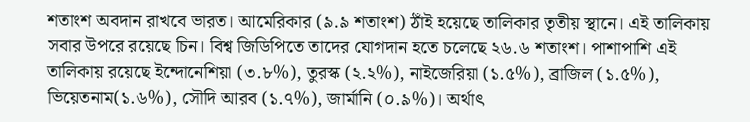শতাংশ অবদান রাখবে ভারত। আমেরিকার (৯.৯ শতাংশ) ঠাঁই হয়েছে তালিকার তৃতীয় স্থানে। এই তালিকায় সবার উপরে রয়েছে চিন। বিশ্ব জিডিপিতে তাদের যোগদান হতে চলেছে ২৬.৬ শতাংশ। পাশাপাশি এই তালিকায় রয়েছে ইন্দোনেশিয়া (৩.৮%), তুরস্ক (২.২%), নাইজেরিয়া (১.৫%), ব্রাজিল (১.৫%), ভিয়েতনাম(১.৬%), সৌদি আরব (১.৭%), জার্মানি (০.৯%)। অর্থাৎ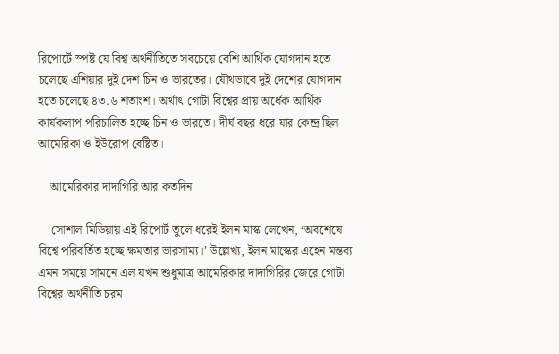রিপোর্টে স্পষ্ট যে বিশ্ব অর্থনীতিতে সবচেয়ে বেশি আর্থিক যোগদান হতে চলেছে এশিয়ার দুই দেশ চিন ও ভারতের। যৌথভাবে দুই দেশের যোগদান হতে চলেছে ৪৩.৬ শতাংশ। অর্থাৎ গোটা বিশ্বের প্রায় অর্ধেক আর্থিক কার্যকলাপ পরিচালিত হচ্ছে চিন ও ভারতে। দীর্ঘ বছর ধরে যার কেন্দ্র ছিল আমেরিকা ও ইউরোপ বেষ্টিত।

    আমেরিকার দাদাগিরি আর কতদিন

    সোশাল মিডিয়ায় এই রিপোর্ট তুলে ধরেই ইলন মাস্ক লেখেন, ‘অবশেষে বিশ্বে পরিবর্তিত হচ্ছে ক্ষমতার ভারসাম্য।’ উল্লেখ্য, ইলন মাস্কের এহেন মন্তব্য এমন সময়ে সামনে এল যখন শুধুমাত্র আমেরিকার দাদাগিরির জেরে গোটা বিশ্বের অর্থনীতি চরম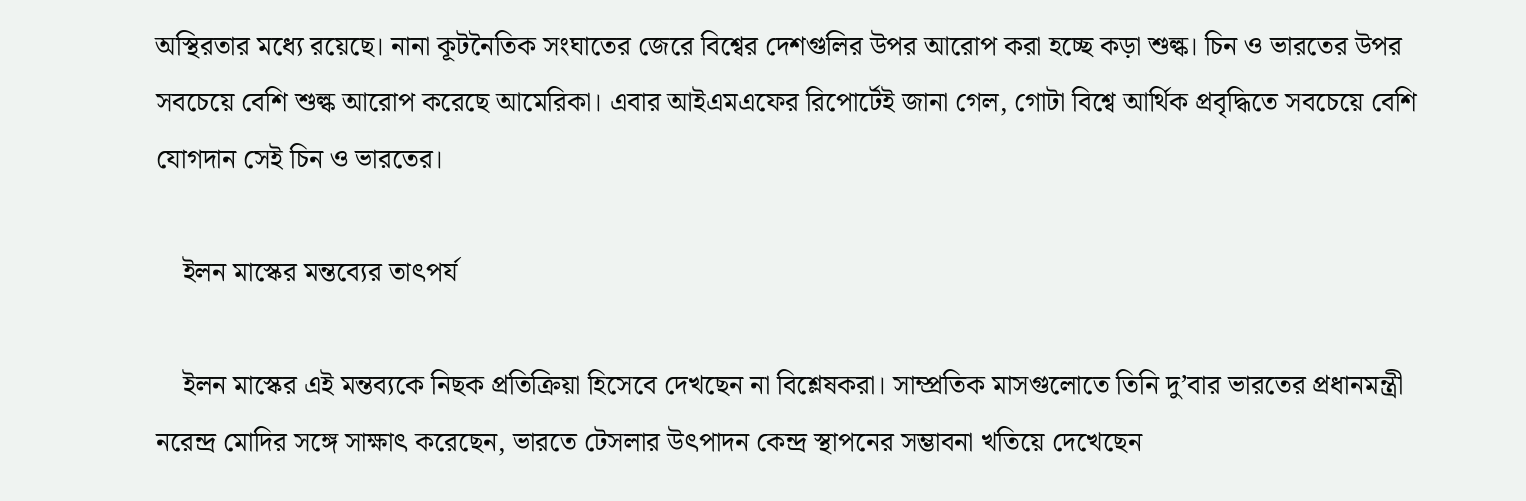অস্থিরতার মধ্যে রয়েছে। নানা কূটনৈতিক সংঘাতের জেরে বিশ্বের দেশগুলির উপর আরোপ করা হচ্ছে কড়া শুল্ক। চিন ও ভারতের উপর সবচেয়ে বেশি শুল্ক আরোপ করেছে আমেরিকা। এবার আইএমএফের রিপোর্টেই জানা গেল, গোটা বিশ্বে আর্থিক প্রবৃদ্ধিতে সবচেয়ে বেশি যোগদান সেই চিন ও ভারতের।

    ইলন মাস্কের মন্তব্যের তাৎপর্য

    ইলন মাস্কের এই মন্তব্যকে নিছক প্রতিক্রিয়া হিসেবে দেখছেন না বিশ্লেষকরা। সাম্প্রতিক মাসগুলোতে তিনি দু’বার ভারতের প্রধানমন্ত্রী নরেন্দ্র মোদির সঙ্গে সাক্ষাৎ করেছেন, ভারতে টেসলার উৎপাদন কেন্দ্র স্থাপনের সম্ভাবনা খতিয়ে দেখেছেন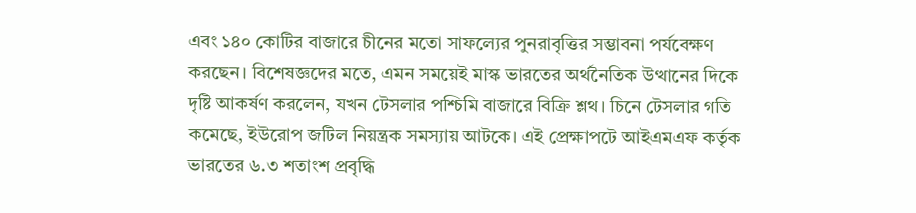এবং ১৪০ কোটির বাজারে চীনের মতো সাফল্যের পুনরাবৃত্তির সম্ভাবনা পর্যবেক্ষণ করছেন। বিশেষজ্ঞদের মতে, এমন সময়েই মাস্ক ভারতের অর্থনৈতিক উত্থানের দিকে দৃষ্টি আকর্ষণ করলেন, যখন টেসলার পশ্চিমি বাজারে বিক্রি শ্লথ। চিনে টেসলার গতি কমেছে, ইউরোপ জটিল নিয়ন্ত্রক সমস্যায় আটকে। এই প্রেক্ষাপটে আইএমএফ কর্তৃক ভারতের ৬.৩ শতাংশ প্রবৃদ্ধি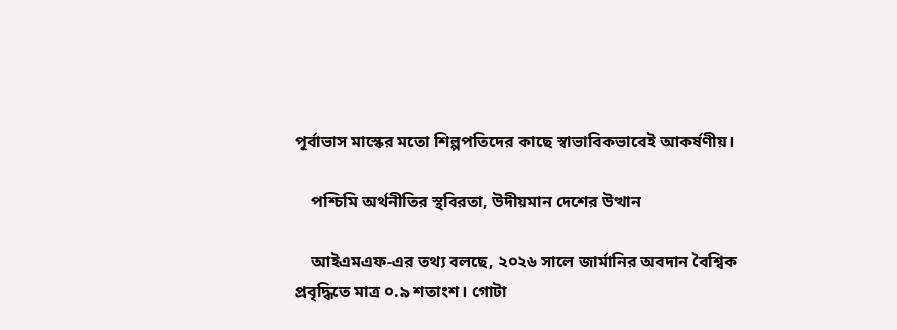পূর্বাভাস মাস্কের মতো শিল্পপতিদের কাছে স্বাভাবিকভাবেই আকর্ষণীয়।

    পশ্চিমি অর্থনীতির স্থবিরতা, উদীয়মান দেশের উত্থান

    আইএমএফ-এর তথ্য বলছে, ২০২৬ সালে জার্মানির অবদান বৈশ্বিক প্রবৃদ্ধিতে মাত্র ০.৯ শতাংশ। গোটা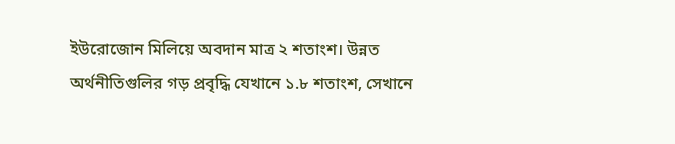ইউরোজোন মিলিয়ে অবদান মাত্র ২ শতাংশ। উন্নত অর্থনীতিগুলির গড় প্রবৃদ্ধি যেখানে ১.৮ শতাংশ, সেখানে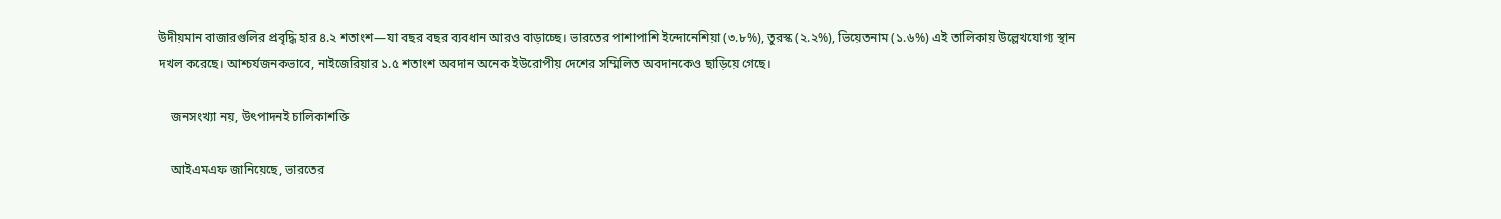উদীয়মান বাজারগুলির প্রবৃদ্ধি হার ৪.২ শতাংশ—যা বছর বছর ব্যবধান আরও বাড়াচ্ছে। ভারতের পাশাপাশি ইন্দোনেশিয়া (৩.৮%), তুরস্ক (২.২%), ভিয়েতনাম (১.৬%) এই তালিকায় উল্লেখযোগ্য স্থান দখল করেছে। আশ্চর্যজনকভাবে, নাইজেরিয়ার ১.৫ শতাংশ অবদান অনেক ইউরোপীয় দেশের সম্মিলিত অবদানকেও ছাড়িয়ে গেছে।

    জনসংখ্যা নয়, উৎপাদনই চালিকাশক্তি

    আইএমএফ জানিয়েছে, ভারতের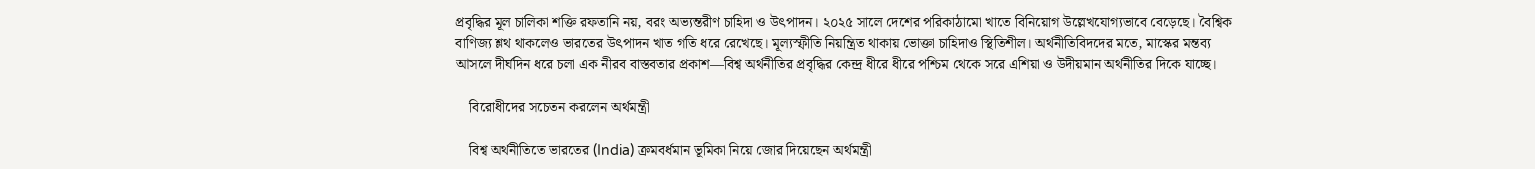প্রবৃদ্ধির মূল চালিকা শক্তি রফতানি নয়, বরং অভ্যন্তরীণ চাহিদা ও উৎপাদন। ২০২৫ সালে দেশের পরিকাঠামো খাতে বিনিয়োগ উল্লেখযোগ্যভাবে বেড়েছে। বৈশ্বিক বাণিজ্য শ্লথ থাকলেও ভারতের উৎপাদন খাত গতি ধরে রেখেছে। মূল্যস্ফীতি নিয়ন্ত্রিত থাকায় ভোক্তা চাহিদাও স্থিতিশীল। অর্থনীতিবিদদের মতে, মাস্কের মন্তব্য আসলে দীর্ঘদিন ধরে চলা এক নীরব বাস্তবতার প্রকাশ—বিশ্ব অর্থনীতির প্রবৃদ্ধির কেন্দ্র ধীরে ধীরে পশ্চিম থেকে সরে এশিয়া ও উদীয়মান অর্থনীতির দিকে যাচ্ছে।

    বিরোধীদের সচেতন করলেন অর্থমন্ত্রী

    বিশ্ব অর্থনীতিতে ভারতের (India) ক্রমবর্ধমান ভূমিকা নিয়ে জোর দিয়েছেন অর্থমন্ত্রী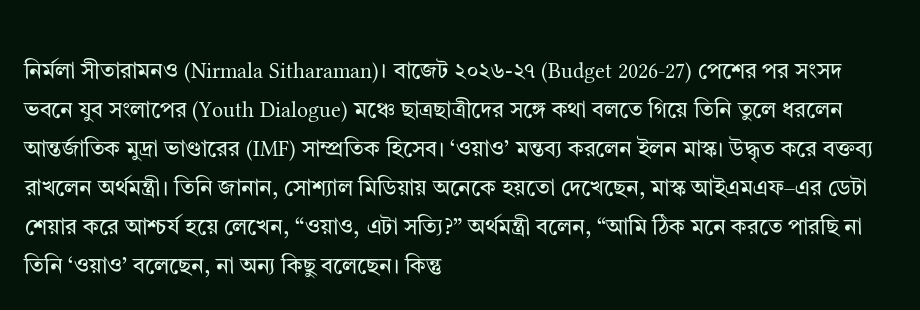নির্মলা সীতারামনও (Nirmala Sitharaman)। বাজেট ২০২৬-২৭ (Budget 2026-27) পেশের পর সংসদ ভবনে যুব সংলাপের (Youth Dialogue) মঞ্চে ছাত্রছাত্রীদের সঙ্গে কথা বলতে গিয়ে তিনি তুলে ধরলেন আন্তর্জাতিক মুদ্রা ভাণ্ডারের (IMF) সাম্প্রতিক হিসেব। ‘ওয়াও’ মন্তব্য করলেন ইলন মাস্ক। উদ্ধৃত করে বক্তব্য রাখলেন অর্থমন্ত্রী। তিনি জানান, সোশ্যাল মিডিয়ায় অনেকে হয়তো দেখেছেন, মাস্ক আইএমএফ–এর ডেটা শেয়ার করে আশ্চর্য হয়ে লেখেন, “ওয়াও, এটা সত্যি?” অর্থমন্ত্রী বলেন, “আমি ঠিক মনে করতে পারছি না তিনি ‘ওয়াও’ বলেছেন, না অন্য কিছু বলেছেন। কিন্তু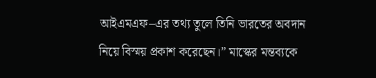আইএমএফ–এর তথ্য তুলে তিনি ভারতের অবদান নিয়ে বিস্ময় প্রকাশ করেছেন।” মাস্কের মন্তব্যকে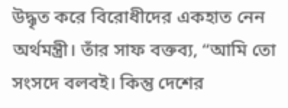উদ্ধৃত করে বিরোধীদের একহাত নেন অর্থমন্ত্রী। তাঁর সাফ বক্তব্য, “আমি তো সংসদে বলবই। কিন্তু দেশের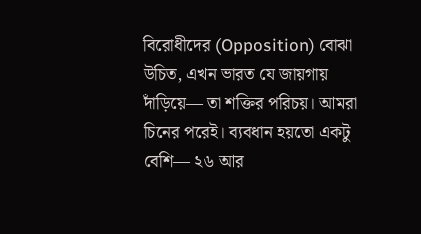বিরোধীদের (Opposition) বোঝা উচিত, এখন ভারত যে জায়গায় দাঁড়িয়ে— তা শক্তির পরিচয়। আমরা চিনের পরেই। ব্যবধান হয়তো একটু বেশি— ২৬ আর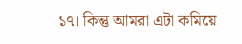১৭। কিন্তু আমরা এটা কমিয়ে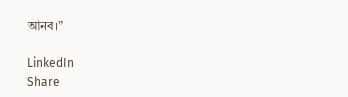আনব।”

LinkedIn
Share